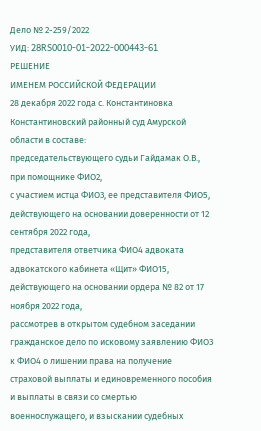Дело № 2-259/2022
УИД: 28RS0010-01-2022-000443-61
РЕШЕНИЕ
ИМЕНЕМ РОССИЙСКОЙ ФЕДЕРАЦИИ
28 декабря 2022 года с. Константиновка
Константиновский районный суд Амурской области в составе:
председательствующего судьи Гайдамак О.В.,
при помощнике ФИО2,
с участием истца ФИО3, ее представителя ФИО5, действующего на основании доверенности от 12 сентября 2022 года,
представителя ответчика ФИО4 адвоката адвокатского кабинета «Щит» ФИО15, действующего на основании ордера № 82 от 17 ноября 2022 года,
рассмотрев в открытом судебном заседании гражданское дело по исковому заявлению ФИО3 к ФИО4 о лишении права на получение страховой выплаты и единовременного пособия и выплаты в связи со смертью военнослужащего, и взыскании судебных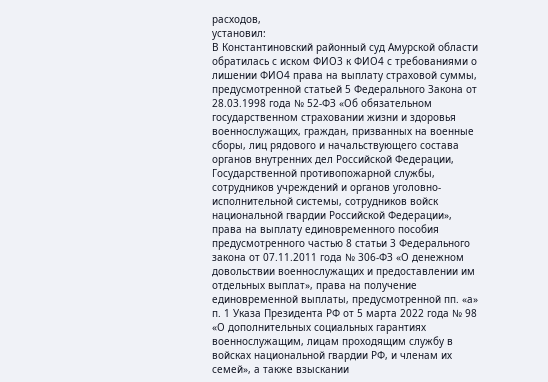расходов,
установил:
В Константиновский районный суд Амурской области обратилась с иском ФИО3 к ФИО4 с требованиями о лишении ФИО4 права на выплату страховой суммы, предусмотренной статьей 5 Федерального Закона от 28.03.1998 года № 52-ФЗ «Об обязательном государственном страховании жизни и здоровья военнослужащих, граждан, призванных на военные сборы, лиц рядового и начальствующего состава органов внутренних дел Российской Федерации, Государственной противопожарной службы, сотрудников учреждений и органов уголовно-исполнительной системы, сотрудников войск национальной гвардии Российской Федерации», права на выплату единовременного пособия предусмотренного частью 8 статьи 3 Федерального закона от 07.11.2011 года № 306-ФЗ «О денежном довольствии военнослужащих и предоставлении им отдельных выплат», права на получение единовременной выплаты, предусмотренной пп. «а» п. 1 Указа Президента РФ от 5 марта 2022 года № 98 «О дополнительных социальных гарантиях военнослужащим, лицам проходящим службу в войсках национальной гвардии РФ, и членам их семей», а также взыскании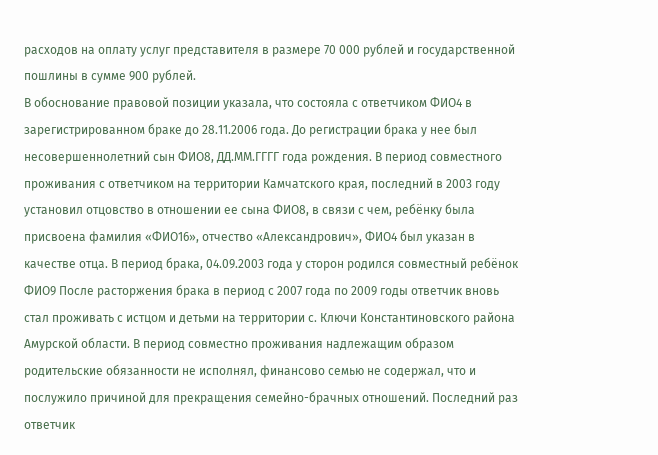расходов на оплату услуг представителя в размере 70 000 рублей и государственной пошлины в сумме 900 рублей.
В обоснование правовой позиции указала, что состояла с ответчиком ФИО4 в зарегистрированном браке до 28.11.2006 года. До регистрации брака у нее был несовершеннолетний сын ФИО8, ДД.ММ.ГГГГ года рождения. В период совместного проживания с ответчиком на территории Камчатского края, последний в 2003 году установил отцовство в отношении ее сына ФИО8, в связи с чем, ребёнку была присвоена фамилия «ФИО16», отчество «Александрович», ФИО4 был указан в качестве отца. В период брака, 04.09.2003 года у сторон родился совместный ребёнок ФИО9 После расторжения брака в период с 2007 года по 2009 годы ответчик вновь стал проживать с истцом и детьми на территории с. Ключи Константиновского района Амурской области. В период совместно проживания надлежащим образом родительские обязанности не исполнял, финансово семью не содержал, что и послужило причиной для прекращения семейно-брачных отношений. Последний раз ответчик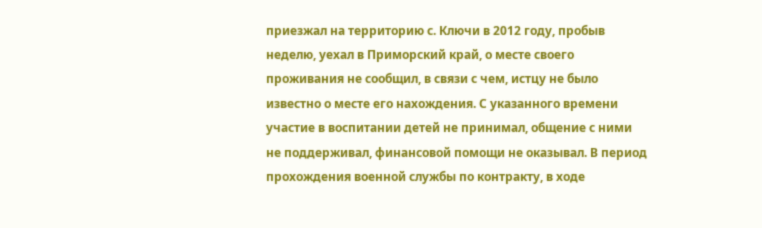приезжал на территорию с. Ключи в 2012 году, пробыв неделю, уехал в Приморский край, о месте своего проживания не сообщил, в связи с чем, истцу не было известно о месте его нахождения. С указанного времени участие в воспитании детей не принимал, общение с ними не поддерживал, финансовой помощи не оказывал. В период прохождения военной службы по контракту, в ходе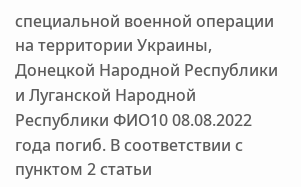специальной военной операции на территории Украины, Донецкой Народной Республики и Луганской Народной Республики ФИО10 08.08.2022 года погиб. В соответствии с пунктом 2 статьи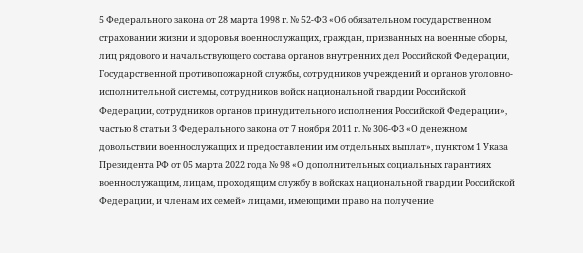5 Федерального закона от 28 марта 1998 г. № 52-ФЗ «Об обязательном государственном страховании жизни и здоровья военнослужащих, граждан, призванных на военные сборы, лиц рядового и начальствующего состава органов внутренних дел Российской Федерации, Государственной противопожарной службы, сотрудников учреждений и органов уголовно-исполнительной системы, сотрудников войск национальной гвардии Российской Федерации, сотрудников органов принудительного исполнения Российской Федерации», частью 8 статьи 3 Федерального закона от 7 ноября 2011 г. № 306-ФЗ «О денежном довольствии военнослужащих и предоставлении им отдельных выплат», пунктом 1 Указа Президента РФ от 05 марта 2022 года № 98 «О дополнительных социальных гарантиях военнослужащим, лицам, проходящим службу в войсках национальной гвардии Российской Федерации, и членам их семей» лицами, имеющими право на получение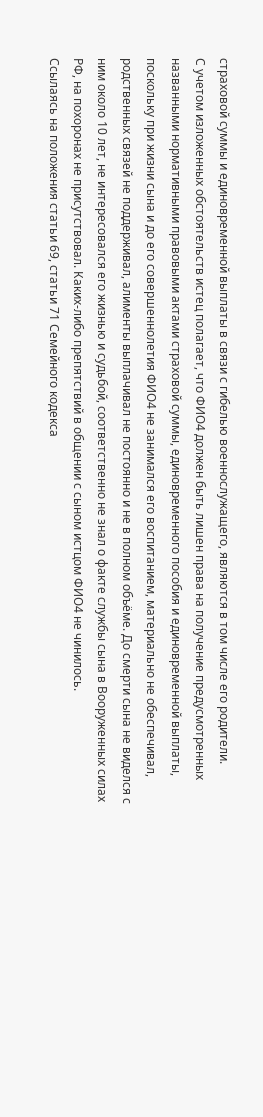страховой суммы и единовременной выплаты в связи с гибелью военнослужащего, являются в том числе его родители.
С учетом изложенных обстоятельств истец полагает, что ФИО4 должен быть лишен права на получение предусмотренных названными нормативными правовыми актами страховой суммы, единовременного пособия и единовременной выплаты, поскольку при жизни сына и до его совершеннолетия ФИО4 не занимался его воспитанием, материально не обеспечивал, родственных связей не поддерживал, алименты выплачивал не постоянно и не в полном объёме. До смерти сына не виделся с ним около 10 лет, не интересовался его жизнью и судьбой, соответственно не знал о факте службы сына в Вооруженных силах РФ, на похоронах не присутствовал. Каких-либо препятствий в общении с сыном истцом ФИО4 не чинилось.
Ссылаясь на положения статьи 69, статьи 71 Семейного кодекса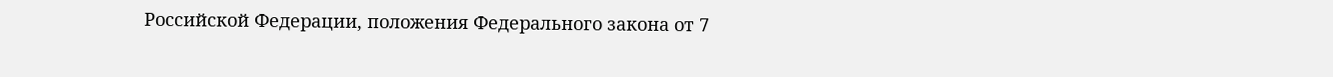Российской Федерации, положения Федерального закона от 7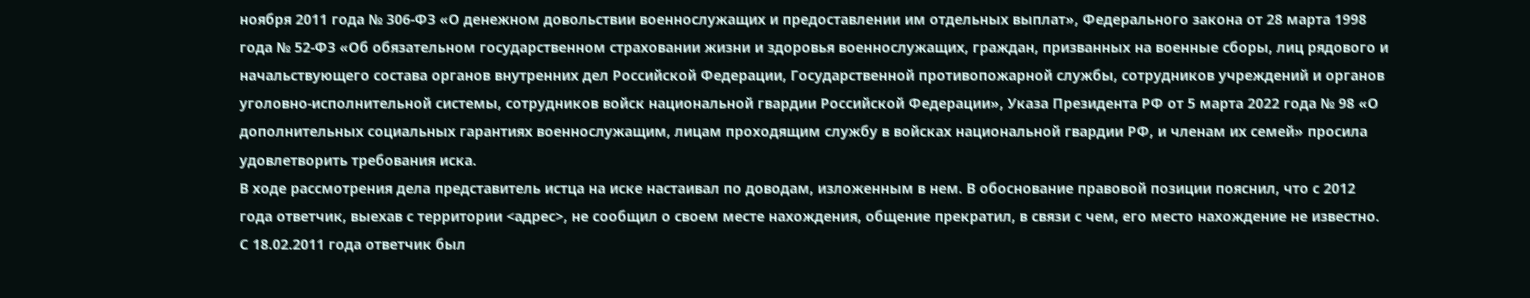ноября 2011 года № 306-ФЗ «О денежном довольствии военнослужащих и предоставлении им отдельных выплат», Федерального закона от 28 марта 1998 года № 52-ФЗ «Об обязательном государственном страховании жизни и здоровья военнослужащих, граждан, призванных на военные сборы, лиц рядового и начальствующего состава органов внутренних дел Российской Федерации, Государственной противопожарной службы, сотрудников учреждений и органов уголовно-исполнительной системы, сотрудников войск национальной гвардии Российской Федерации», Указа Президента РФ от 5 марта 2022 года № 98 «О дополнительных социальных гарантиях военнослужащим, лицам проходящим службу в войсках национальной гвардии РФ, и членам их семей» просила удовлетворить требования иска.
В ходе рассмотрения дела представитель истца на иске настаивал по доводам, изложенным в нем. В обоснование правовой позиции пояснил, что с 2012 года ответчик, выехав с территории <адрес>, не сообщил о своем месте нахождения, общение прекратил, в связи с чем, его место нахождение не известно. С 18.02.2011 года ответчик был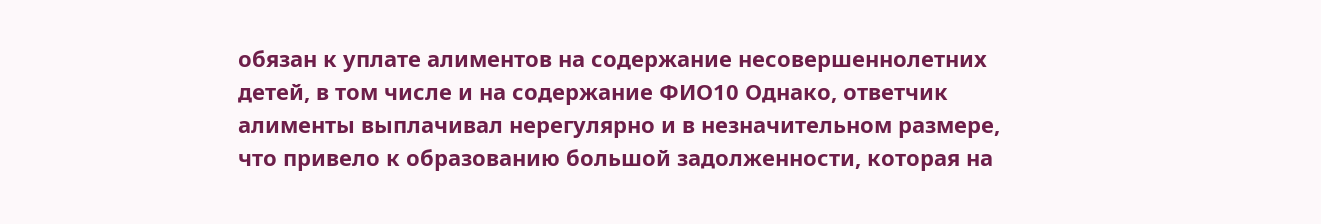обязан к уплате алиментов на содержание несовершеннолетних детей, в том числе и на содержание ФИО10 Однако, ответчик алименты выплачивал нерегулярно и в незначительном размере, что привело к образованию большой задолженности, которая на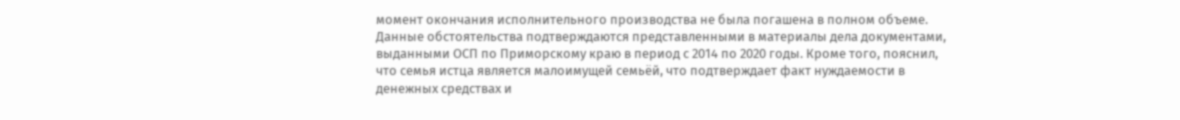момент окончания исполнительного производства не была погашена в полном объеме. Данные обстоятельства подтверждаются представленными в материалы дела документами, выданными ОСП по Приморскому краю в период с 2014 по 2020 годы. Кроме того, пояснил, что семья истца является малоимущей семьёй, что подтверждает факт нуждаемости в денежных средствах и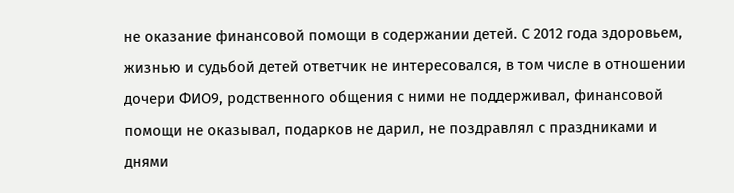не оказание финансовой помощи в содержании детей. С 2012 года здоровьем, жизнью и судьбой детей ответчик не интересовался, в том числе в отношении дочери ФИО9, родственного общения с ними не поддерживал, финансовой помощи не оказывал, подарков не дарил, не поздравлял с праздниками и днями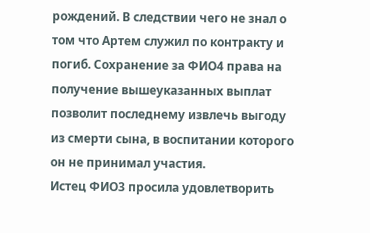рождений. В следствии чего не знал о том что Артем служил по контракту и погиб. Сохранение за ФИО4 права на получение вышеуказанных выплат позволит последнему извлечь выгоду из смерти сына, в воспитании которого он не принимал участия.
Истец ФИО3 просила удовлетворить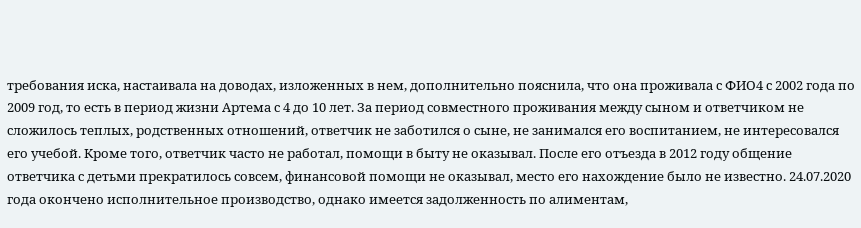требования иска, настаивала на доводах, изложенных в нем, дополнительно пояснила, что она проживала с ФИО4 с 2002 года по 2009 год, то есть в период жизни Артема с 4 до 10 лет. За период совместного проживания между сыном и ответчиком не сложилось теплых, родственных отношений, ответчик не заботился о сыне, не занимался его воспитанием, не интересовался его учебой. Кроме того, ответчик часто не работал, помощи в быту не оказывал. После его отъезда в 2012 году общение ответчика с детьми прекратилось совсем, финансовой помощи не оказывал, место его нахождение было не известно. 24.07.2020 года окончено исполнительное производство, однако имеется задолженность по алиментам,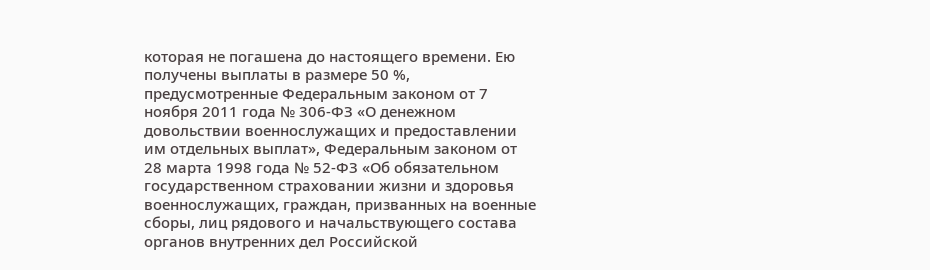которая не погашена до настоящего времени. Ею получены выплаты в размере 50 %, предусмотренные Федеральным законом от 7 ноября 2011 года № 306-ФЗ «О денежном довольствии военнослужащих и предоставлении им отдельных выплат», Федеральным законом от 28 марта 1998 года № 52-ФЗ «Об обязательном государственном страховании жизни и здоровья военнослужащих, граждан, призванных на военные сборы, лиц рядового и начальствующего состава органов внутренних дел Российской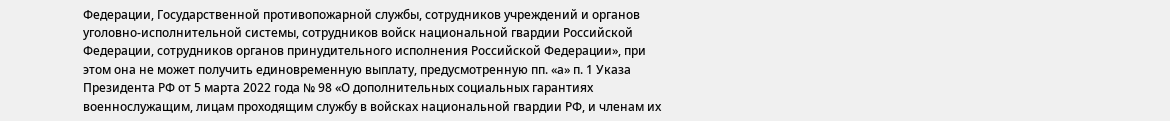Федерации, Государственной противопожарной службы, сотрудников учреждений и органов уголовно-исполнительной системы, сотрудников войск национальной гвардии Российской Федерации, сотрудников органов принудительного исполнения Российской Федерации», при этом она не может получить единовременную выплату, предусмотренную пп. «а» п. 1 Указа Президента РФ от 5 марта 2022 года № 98 «О дополнительных социальных гарантиях военнослужащим, лицам проходящим службу в войсках национальной гвардии РФ, и членам их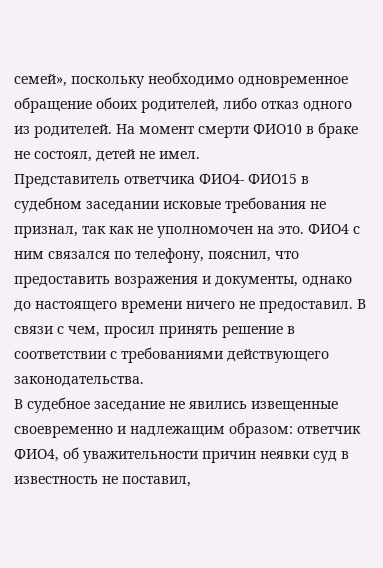семей», поскольку необходимо одновременное обращение обоих родителей, либо отказ одного из родителей. На момент смерти ФИО10 в браке не состоял, детей не имел.
Представитель ответчика ФИО4- ФИО15 в судебном заседании исковые требования не признал, так как не уполномочен на это. ФИО4 с ним связался по телефону, пояснил, что предоставить возражения и документы, однако до настоящего времени ничего не предоставил. В связи с чем, просил принять решение в соответствии с требованиями действующего законодательства.
В судебное заседание не явились извещенные своевременно и надлежащим образом: ответчик ФИО4, об уважительности причин неявки суд в известность не поставил,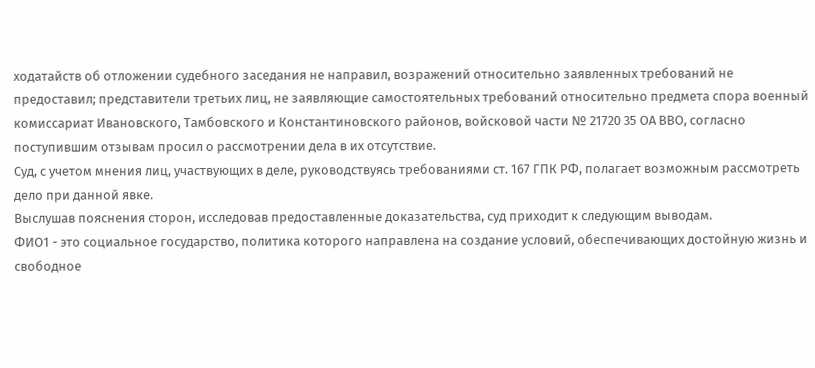ходатайств об отложении судебного заседания не направил, возражений относительно заявленных требований не предоставил; представители третьих лиц, не заявляющие самостоятельных требований относительно предмета спора военный комиссариат Ивановского, Тамбовского и Константиновского районов, войсковой части № 21720 35 ОА ВВО, согласно поступившим отзывам просил о рассмотрении дела в их отсутствие.
Суд, с учетом мнения лиц, участвующих в деле, руководствуясь требованиями ст. 167 ГПК РФ, полагает возможным рассмотреть дело при данной явке.
Выслушав пояснения сторон, исследовав предоставленные доказательства, суд приходит к следующим выводам.
ФИО1 - это социальное государство, политика которого направлена на создание условий, обеспечивающих достойную жизнь и свободное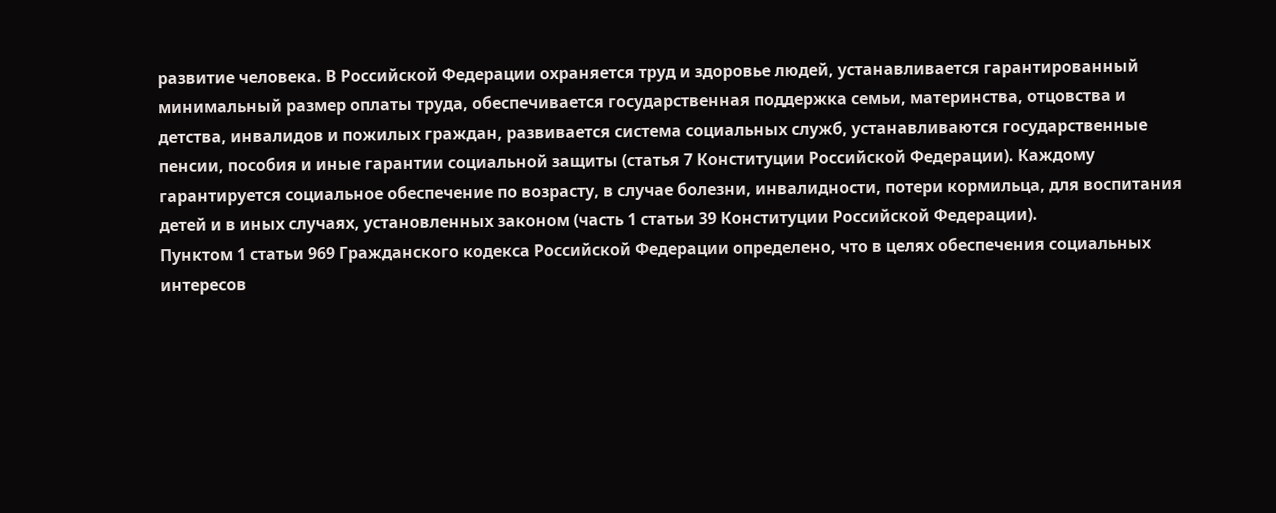развитие человека. В Российской Федерации охраняется труд и здоровье людей, устанавливается гарантированный минимальный размер оплаты труда, обеспечивается государственная поддержка семьи, материнства, отцовства и детства, инвалидов и пожилых граждан, развивается система социальных служб, устанавливаются государственные пенсии, пособия и иные гарантии социальной защиты (статья 7 Конституции Российской Федерации). Каждому гарантируется социальное обеспечение по возрасту, в случае болезни, инвалидности, потери кормильца, для воспитания детей и в иных случаях, установленных законом (часть 1 статьи 39 Конституции Российской Федерации).
Пунктом 1 статьи 969 Гражданского кодекса Российской Федерации определено, что в целях обеспечения социальных интересов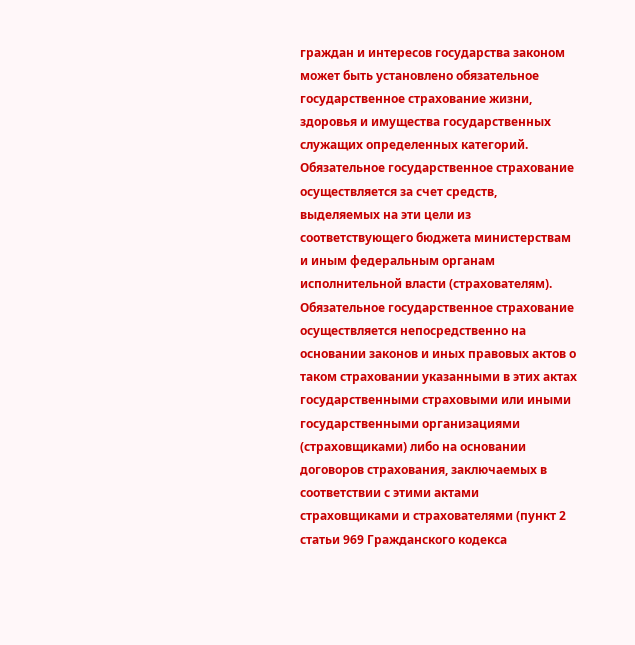граждан и интересов государства законом может быть установлено обязательное государственное страхование жизни, здоровья и имущества государственных служащих определенных категорий. Обязательное государственное страхование осуществляется за счет средств, выделяемых на эти цели из соответствующего бюджета министерствам и иным федеральным органам исполнительной власти (страхователям).
Обязательное государственное страхование осуществляется непосредственно на основании законов и иных правовых актов о таком страховании указанными в этих актах государственными страховыми или иными государственными организациями (страховщиками) либо на основании договоров страхования, заключаемых в соответствии с этими актами страховщиками и страхователями (пункт 2 статьи 969 Гражданского кодекса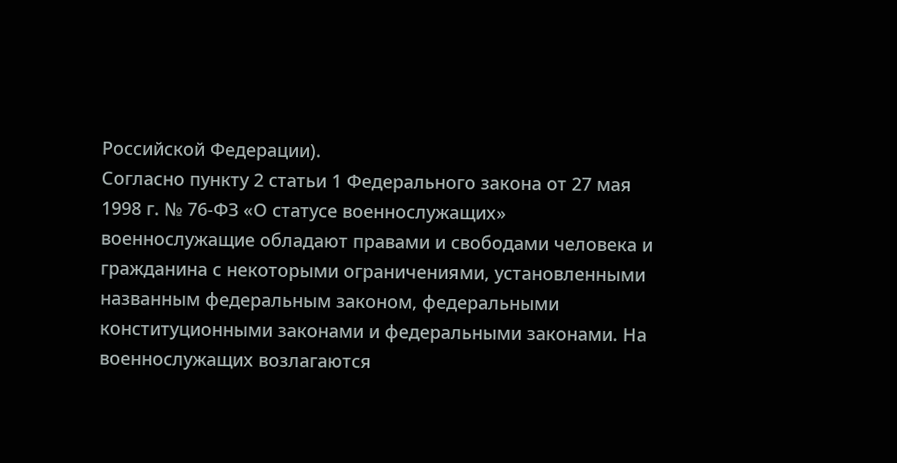Российской Федерации).
Согласно пункту 2 статьи 1 Федерального закона от 27 мая 1998 г. № 76-ФЗ «О статусе военнослужащих» военнослужащие обладают правами и свободами человека и гражданина с некоторыми ограничениями, установленными названным федеральным законом, федеральными конституционными законами и федеральными законами. На военнослужащих возлагаются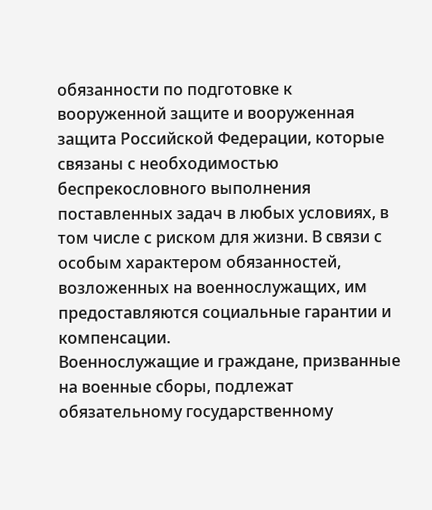обязанности по подготовке к вооруженной защите и вооруженная защита Российской Федерации, которые связаны с необходимостью беспрекословного выполнения поставленных задач в любых условиях, в том числе с риском для жизни. В связи с особым характером обязанностей, возложенных на военнослужащих, им предоставляются социальные гарантии и компенсации.
Военнослужащие и граждане, призванные на военные сборы, подлежат обязательному государственному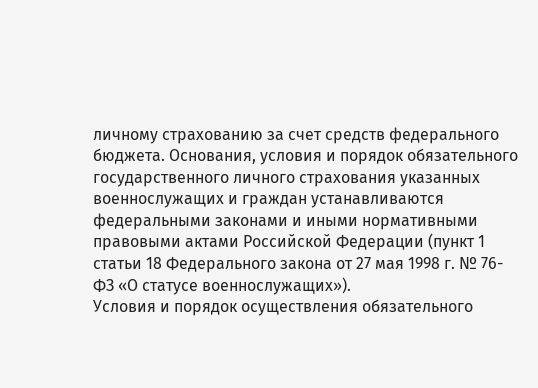личному страхованию за счет средств федерального бюджета. Основания, условия и порядок обязательного государственного личного страхования указанных военнослужащих и граждан устанавливаются федеральными законами и иными нормативными правовыми актами Российской Федерации (пункт 1 статьи 18 Федерального закона от 27 мая 1998 г. № 76-ФЗ «О статусе военнослужащих»).
Условия и порядок осуществления обязательного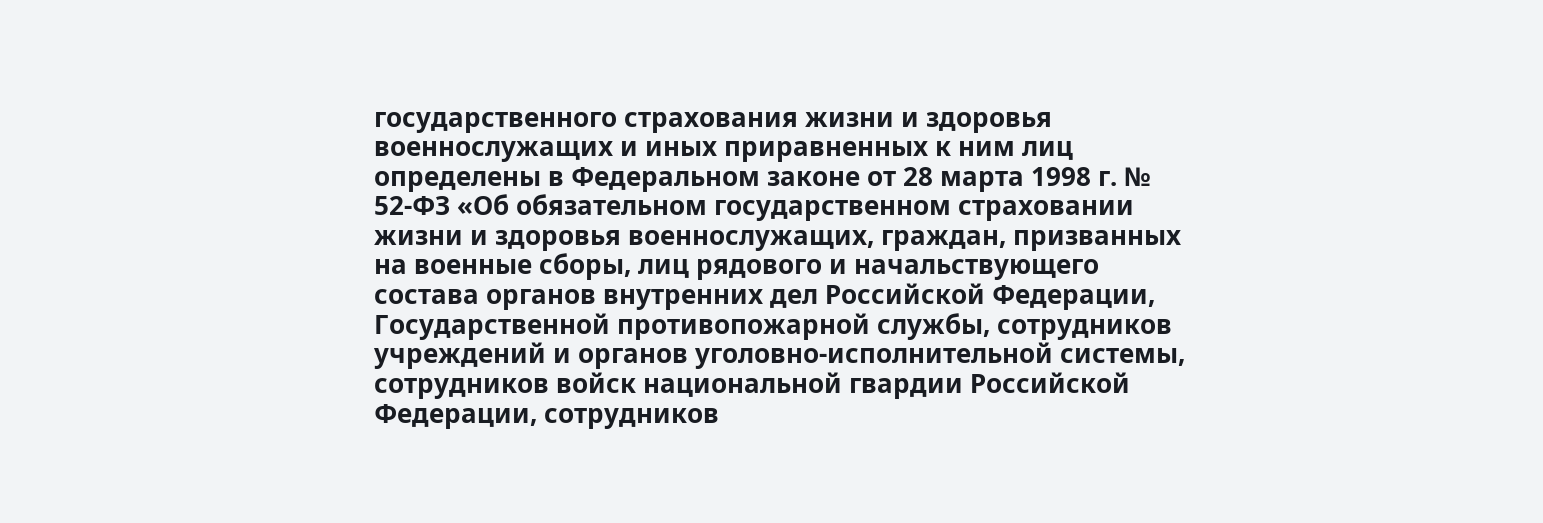государственного страхования жизни и здоровья военнослужащих и иных приравненных к ним лиц определены в Федеральном законе от 28 марта 1998 г. № 52-ФЗ «Об обязательном государственном страховании жизни и здоровья военнослужащих, граждан, призванных на военные сборы, лиц рядового и начальствующего состава органов внутренних дел Российской Федерации, Государственной противопожарной службы, сотрудников учреждений и органов уголовно-исполнительной системы, сотрудников войск национальной гвардии Российской Федерации, сотрудников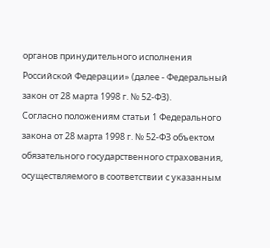органов принудительного исполнения Российской Федерации» (далее - Федеральный закон от 28 марта 1998 г. № 52-ФЗ).
Согласно положениям статьи 1 Федерального закона от 28 марта 1998 г. № 52-ФЗ объектом обязательного государственного страхования, осуществляемого в соответствии с указанным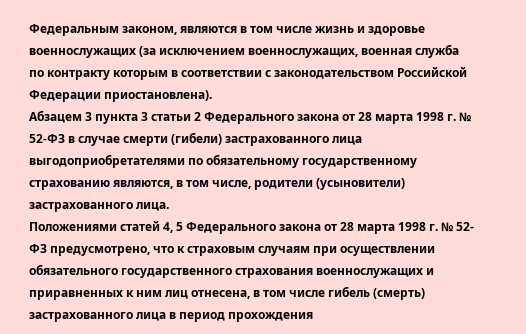Федеральным законом, являются в том числе жизнь и здоровье военнослужащих (за исключением военнослужащих, военная служба по контракту которым в соответствии с законодательством Российской Федерации приостановлена).
Абзацем 3 пункта 3 статьи 2 Федерального закона от 28 марта 1998 г. № 52-ФЗ в случае смерти (гибели) застрахованного лица выгодоприобретателями по обязательному государственному страхованию являются, в том числе, родители (усыновители) застрахованного лица.
Положениями статей 4, 5 Федерального закона от 28 марта 1998 г. № 52-ФЗ предусмотрено, что к страховым случаям при осуществлении обязательного государственного страхования военнослужащих и приравненных к ним лиц отнесена, в том числе гибель (смерть) застрахованного лица в период прохождения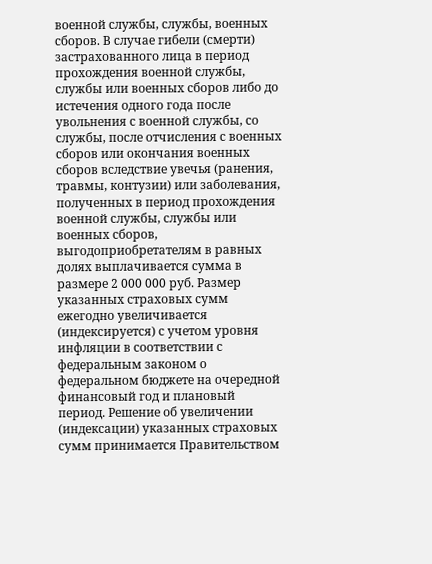военной службы, службы, военных сборов. В случае гибели (смерти) застрахованного лица в период прохождения военной службы, службы или военных сборов либо до истечения одного года после увольнения с военной службы, со службы, после отчисления с военных сборов или окончания военных сборов вследствие увечья (ранения, травмы, контузии) или заболевания, полученных в период прохождения военной службы, службы или военных сборов, выгодоприобретателям в равных долях выплачивается сумма в размере 2 000 000 руб. Размер указанных страховых сумм ежегодно увеличивается (индексируется) с учетом уровня инфляции в соответствии с федеральным законом о федеральном бюджете на очередной финансовый год и плановый период. Решение об увеличении (индексации) указанных страховых сумм принимается Правительством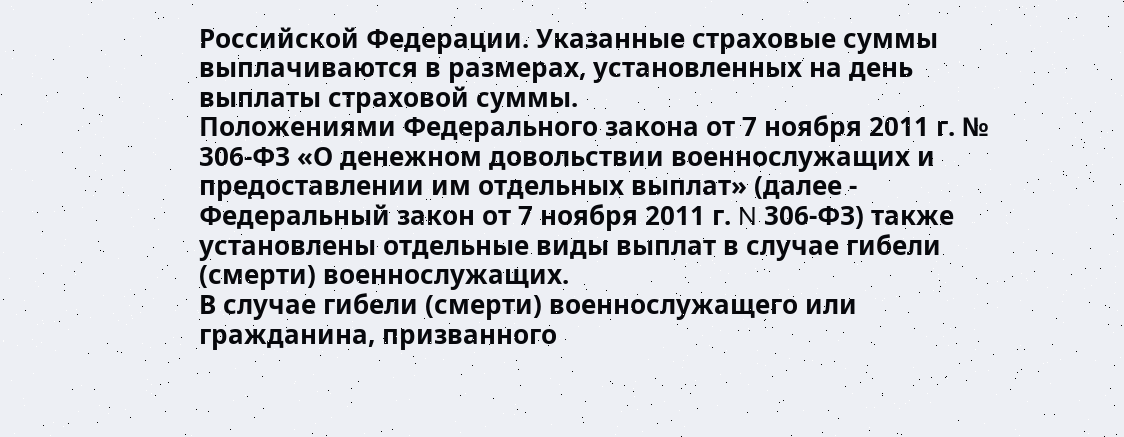Российской Федерации. Указанные страховые суммы выплачиваются в размерах, установленных на день выплаты страховой суммы.
Положениями Федерального закона от 7 ноября 2011 г. № 306-ФЗ «О денежном довольствии военнослужащих и предоставлении им отдельных выплат» (далее - Федеральный закон от 7 ноября 2011 г. N 306-ФЗ) также установлены отдельные виды выплат в случае гибели (смерти) военнослужащих.
В случае гибели (смерти) военнослужащего или гражданина, призванного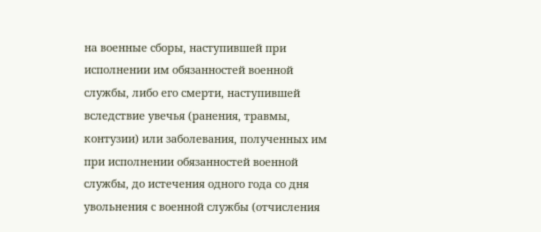на военные сборы, наступившей при исполнении им обязанностей военной службы, либо его смерти, наступившей вследствие увечья (ранения, травмы, контузии) или заболевания, полученных им при исполнении обязанностей военной службы, до истечения одного года со дня увольнения с военной службы (отчисления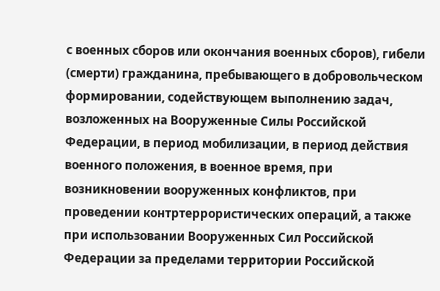с военных сборов или окончания военных сборов), гибели (смерти) гражданина, пребывающего в добровольческом формировании, содействующем выполнению задач, возложенных на Вооруженные Силы Российской Федерации, в период мобилизации, в период действия военного положения, в военное время, при возникновении вооруженных конфликтов, при проведении контртеррористических операций, а также при использовании Вооруженных Сил Российской Федерации за пределами территории Российской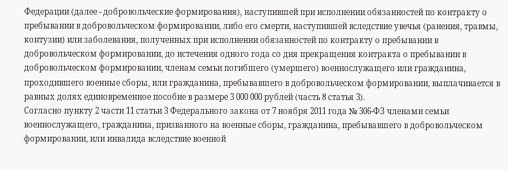Федерации (далее - добровольческие формирования), наступившей при исполнении обязанностей по контракту о пребывании в добровольческом формировании, либо его смерти, наступившей вследствие увечья (ранения, травмы, контузии) или заболевания, полученных при исполнении обязанностей по контракту о пребывании в добровольческом формировании, до истечения одного года со дня прекращения контракта о пребывании в добровольческом формировании, членам семьи погибшего (умершего) военнослужащего или гражданина, проходившего военные сборы, или гражданина, пребывавшего в добровольческом формировании, выплачивается в равных долях единовременное пособие в размере 3 000 000 рублей (часть 8 статья 3).
Согласно пункту 2 части 11 статьи 3 Федерального закона от 7 ноября 2011 года № 306-ФЗ членами семьи военнослужащего, гражданина, призванного на военные сборы, гражданина, пребывавшего в добровольческом формировании, или инвалида вследствие военной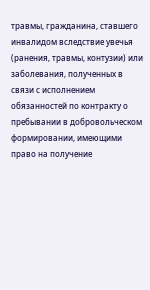травмы, гражданина, ставшего инвалидом вследствие увечья (ранения, травмы, контузии) или заболевания, полученных в связи с исполнением обязанностей по контракту о пребывании в добровольческом формировании, имеющими право на получение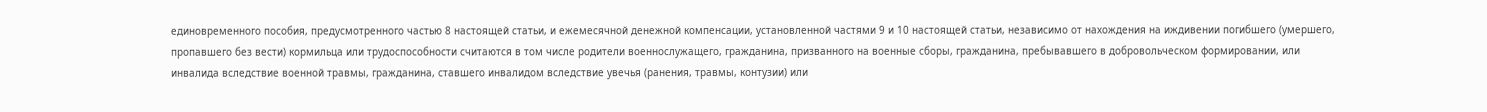единовременного пособия, предусмотренного частью 8 настоящей статьи, и ежемесячной денежной компенсации, установленной частями 9 и 10 настоящей статьи, независимо от нахождения на иждивении погибшего (умершего, пропавшего без вести) кормильца или трудоспособности считаются в том числе родители военнослужащего, гражданина, призванного на военные сборы, гражданина, пребывавшего в добровольческом формировании, или инвалида вследствие военной травмы, гражданина, ставшего инвалидом вследствие увечья (ранения, травмы, контузии) или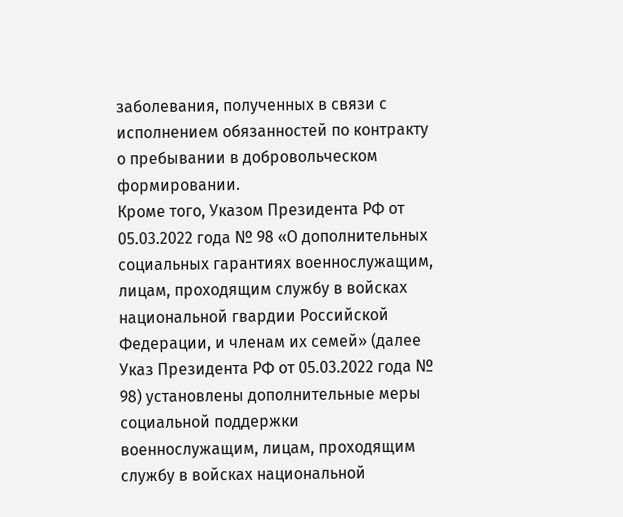заболевания, полученных в связи с исполнением обязанностей по контракту о пребывании в добровольческом формировании.
Кроме того, Указом Президента РФ от 05.03.2022 года № 98 «О дополнительных социальных гарантиях военнослужащим, лицам, проходящим службу в войсках национальной гвардии Российской Федерации, и членам их семей» (далее Указ Президента РФ от 05.03.2022 года № 98) установлены дополнительные меры социальной поддержки военнослужащим, лицам, проходящим службу в войсках национальной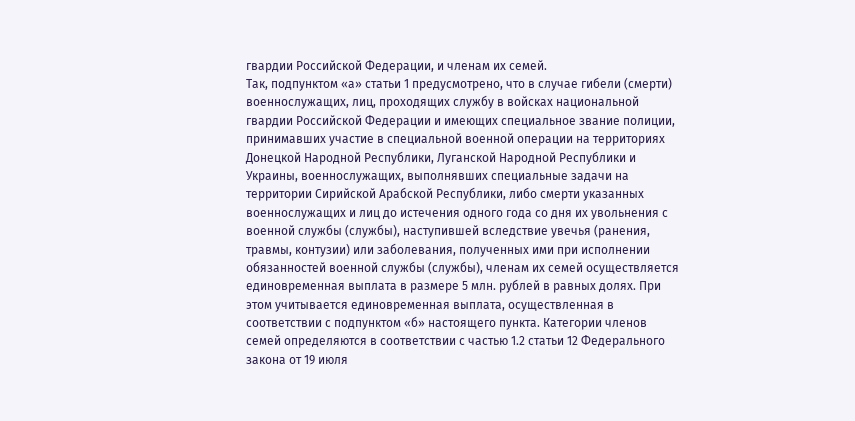гвардии Российской Федерации, и членам их семей.
Так, подпунктом «а» статьи 1 предусмотрено, что в случае гибели (смерти) военнослужащих, лиц, проходящих службу в войсках национальной гвардии Российской Федерации и имеющих специальное звание полиции, принимавших участие в специальной военной операции на территориях Донецкой Народной Республики, Луганской Народной Республики и Украины, военнослужащих, выполнявших специальные задачи на территории Сирийской Арабской Республики, либо смерти указанных военнослужащих и лиц до истечения одного года со дня их увольнения с военной службы (службы), наступившей вследствие увечья (ранения, травмы, контузии) или заболевания, полученных ими при исполнении обязанностей военной службы (службы), членам их семей осуществляется единовременная выплата в размере 5 млн. рублей в равных долях. При этом учитывается единовременная выплата, осуществленная в соответствии с подпунктом «б» настоящего пункта. Категории членов семей определяются в соответствии с частью 1.2 статьи 12 Федерального закона от 19 июля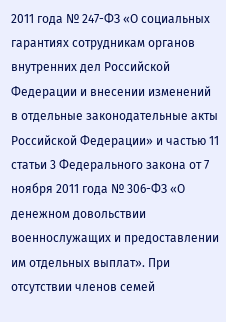2011 года № 247-ФЗ «О социальных гарантиях сотрудникам органов внутренних дел Российской Федерации и внесении изменений в отдельные законодательные акты Российской Федерации» и частью 11 статьи 3 Федерального закона от 7 ноября 2011 года № 306-ФЗ «О денежном довольствии военнослужащих и предоставлении им отдельных выплат». При отсутствии членов семей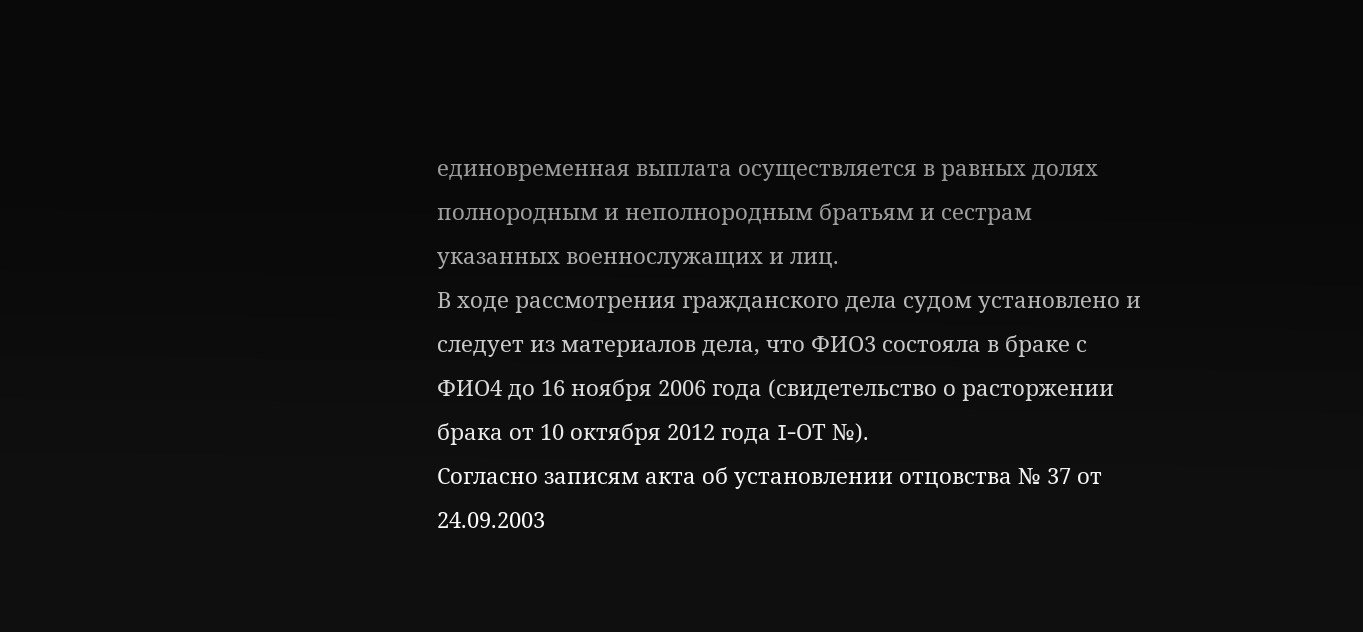единовременная выплата осуществляется в равных долях полнородным и неполнородным братьям и сестрам указанных военнослужащих и лиц.
В ходе рассмотрения гражданского дела судом установлено и следует из материалов дела, что ФИО3 состояла в браке с ФИО4 до 16 ноября 2006 года (свидетельство о расторжении брака от 10 октября 2012 года I-ОТ №).
Согласно записям акта об установлении отцовства № 37 от 24.09.2003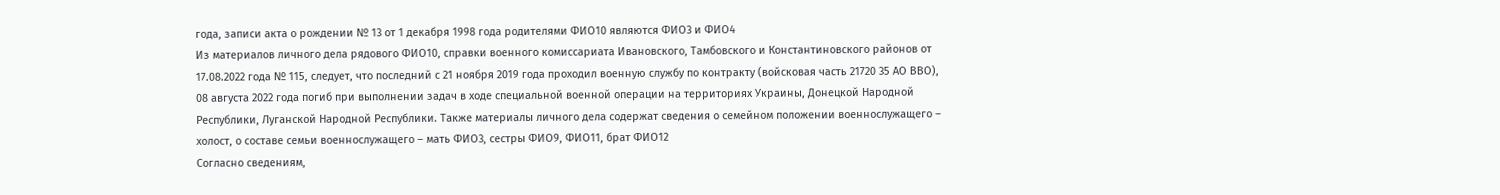года, записи акта о рождении № 13 от 1 декабря 1998 года родителями ФИО10 являются ФИО3 и ФИО4
Из материалов личного дела рядового ФИО10, справки военного комиссариата Ивановского, Тамбовского и Константиновского районов от 17.08.2022 года № 115, следует, что последний с 21 ноября 2019 года проходил военную службу по контракту (войсковая часть 21720 35 АО ВВО), 08 августа 2022 года погиб при выполнении задач в ходе специальной военной операции на территориях Украины, Донецкой Народной Республики, Луганской Народной Республики. Также материалы личного дела содержат сведения о семейном положении военнослужащего – холост, о составе семьи военнослужащего – мать ФИО3, сестры ФИО9, ФИО11, брат ФИО12
Согласно сведениям,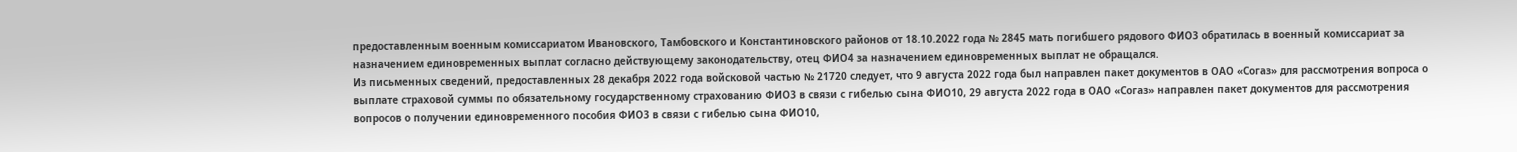предоставленным военным комиссариатом Ивановского, Тамбовского и Константиновского районов от 18.10.2022 года № 2845 мать погибшего рядового ФИО3 обратилась в военный комиссариат за назначением единовременных выплат согласно действующему законодательству, отец ФИО4 за назначением единовременных выплат не обращался.
Из письменных сведений, предоставленных 28 декабря 2022 года войсковой частью № 21720 следует, что 9 августа 2022 года был направлен пакет документов в ОАО «Согаз» для рассмотрения вопроса о выплате страховой суммы по обязательному государственному страхованию ФИО3 в связи с гибелью сына ФИО10, 29 августа 2022 года в ОАО «Согаз» направлен пакет документов для рассмотрения вопросов о получении единовременного пособия ФИО3 в связи с гибелью сына ФИО10,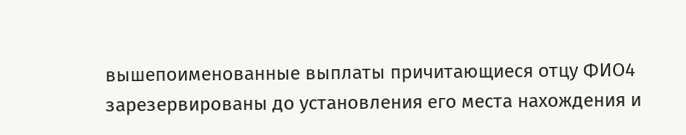вышепоименованные выплаты причитающиеся отцу ФИО4 зарезервированы до установления его места нахождения и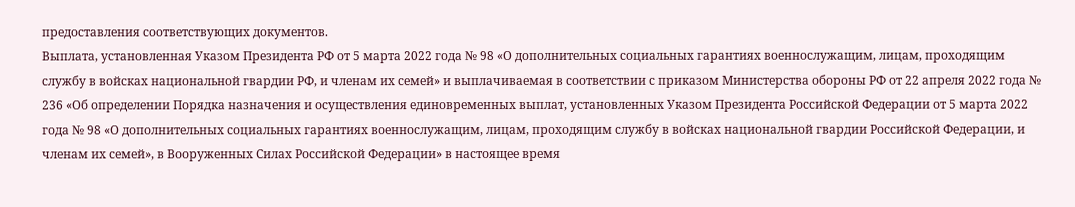предоставления соответствующих документов.
Выплата, установленная Указом Президента РФ от 5 марта 2022 года № 98 «О дополнительных социальных гарантиях военнослужащим, лицам, проходящим службу в войсках национальной гвардии РФ, и членам их семей» и выплачиваемая в соответствии с приказом Министерства обороны РФ от 22 апреля 2022 года № 236 «Об определении Порядка назначения и осуществления единовременных выплат, установленных Указом Президента Российской Федерации от 5 марта 2022 года № 98 «О дополнительных социальных гарантиях военнослужащим, лицам, проходящим службу в войсках национальной гвардии Российской Федерации, и членам их семей», в Вооруженных Силах Российской Федерации» в настоящее время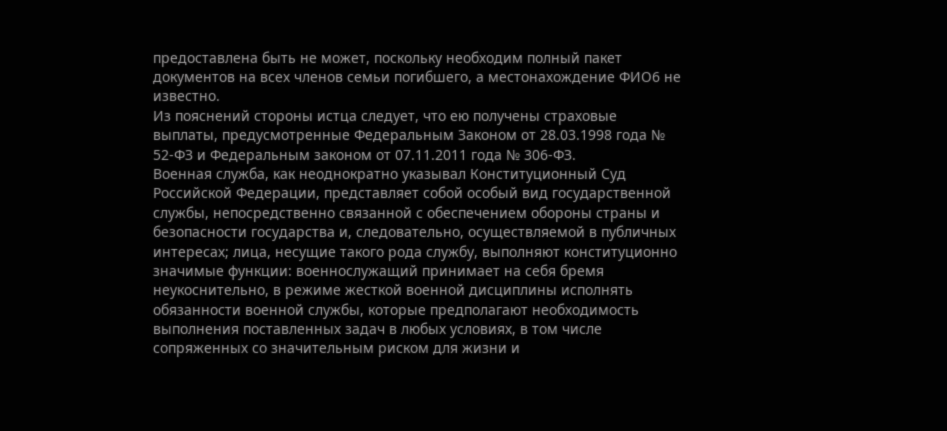предоставлена быть не может, поскольку необходим полный пакет документов на всех членов семьи погибшего, а местонахождение ФИО6 не известно.
Из пояснений стороны истца следует, что ею получены страховые выплаты, предусмотренные Федеральным Законом от 28.03.1998 года № 52-ФЗ и Федеральным законом от 07.11.2011 года № 306-ФЗ.
Военная служба, как неоднократно указывал Конституционный Суд Российской Федерации, представляет собой особый вид государственной службы, непосредственно связанной с обеспечением обороны страны и безопасности государства и, следовательно, осуществляемой в публичных интересах; лица, несущие такого рода службу, выполняют конституционно значимые функции: военнослужащий принимает на себя бремя неукоснительно, в режиме жесткой военной дисциплины исполнять обязанности военной службы, которые предполагают необходимость выполнения поставленных задач в любых условиях, в том числе сопряженных со значительным риском для жизни и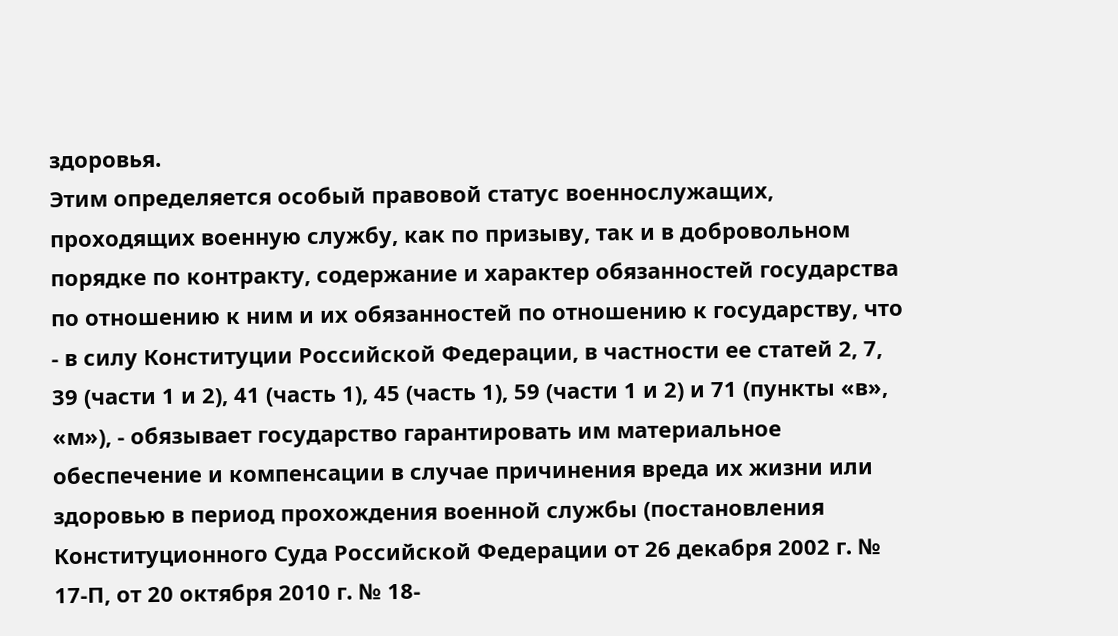здоровья.
Этим определяется особый правовой статус военнослужащих, проходящих военную службу, как по призыву, так и в добровольном порядке по контракту, содержание и характер обязанностей государства по отношению к ним и их обязанностей по отношению к государству, что - в силу Конституции Российской Федерации, в частности ее статей 2, 7, 39 (части 1 и 2), 41 (часть 1), 45 (часть 1), 59 (части 1 и 2) и 71 (пункты «в», «м»), - обязывает государство гарантировать им материальное обеспечение и компенсации в случае причинения вреда их жизни или здоровью в период прохождения военной службы (постановления Конституционного Суда Российской Федерации от 26 декабря 2002 г. № 17-П, от 20 октября 2010 г. № 18-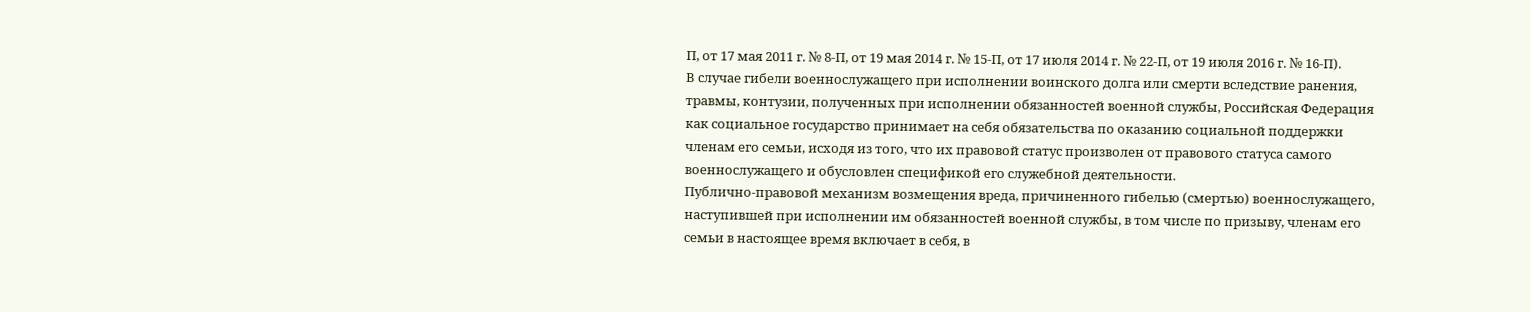П, от 17 мая 2011 г. № 8-П, от 19 мая 2014 г. № 15-П, от 17 июля 2014 г. № 22-П, от 19 июля 2016 г. № 16-П).
В случае гибели военнослужащего при исполнении воинского долга или смерти вследствие ранения, травмы, контузии, полученных при исполнении обязанностей военной службы, Российская Федерация как социальное государство принимает на себя обязательства по оказанию социальной поддержки членам его семьи, исходя из того, что их правовой статус произволен от правового статуса самого военнослужащего и обусловлен спецификой его служебной деятельности.
Публично-правовой механизм возмещения вреда, причиненного гибелью (смертью) военнослужащего, наступившей при исполнении им обязанностей военной службы, в том числе по призыву, членам его семьи в настоящее время включает в себя, в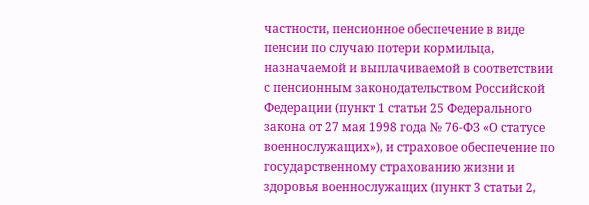частности, пенсионное обеспечение в виде пенсии по случаю потери кормильца, назначаемой и выплачиваемой в соответствии с пенсионным законодательством Российской Федерации (пункт 1 статьи 25 Федерального закона от 27 мая 1998 года № 76-ФЗ «О статусе военнослужащих»), и страховое обеспечение по государственному страхованию жизни и здоровья военнослужащих (пункт 3 статьи 2,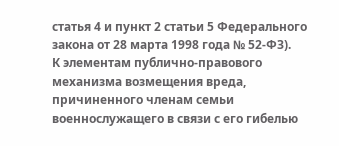статья 4 и пункт 2 статьи 5 Федерального закона от 28 марта 1998 года № 52-ФЗ).
К элементам публично-правового механизма возмещения вреда, причиненного членам семьи военнослужащего в связи с его гибелью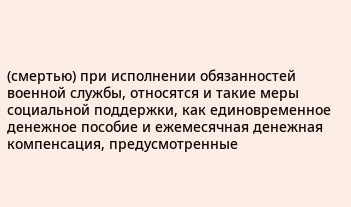(смертью) при исполнении обязанностей военной службы, относятся и такие меры социальной поддержки, как единовременное денежное пособие и ежемесячная денежная компенсация, предусмотренные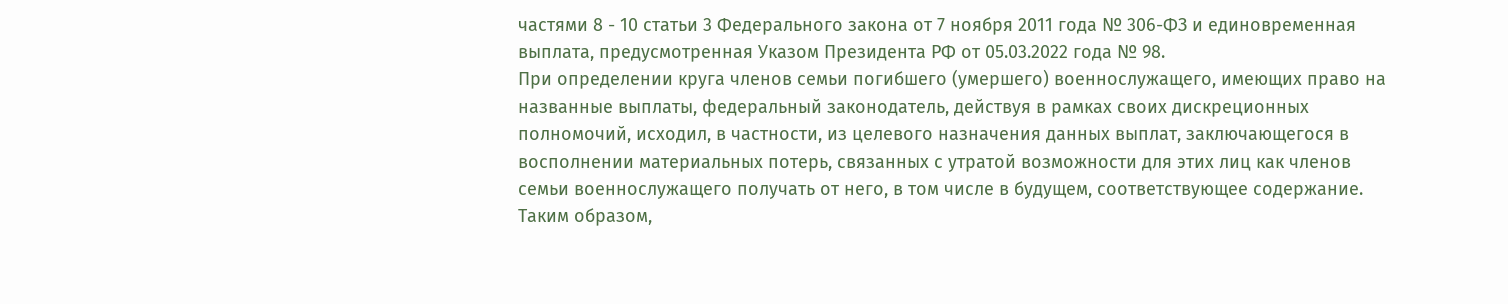частями 8 - 10 статьи 3 Федерального закона от 7 ноября 2011 года № 306-ФЗ и единовременная выплата, предусмотренная Указом Президента РФ от 05.03.2022 года № 98.
При определении круга членов семьи погибшего (умершего) военнослужащего, имеющих право на названные выплаты, федеральный законодатель, действуя в рамках своих дискреционных полномочий, исходил, в частности, из целевого назначения данных выплат, заключающегося в восполнении материальных потерь, связанных с утратой возможности для этих лиц как членов семьи военнослужащего получать от него, в том числе в будущем, соответствующее содержание.
Таким образом,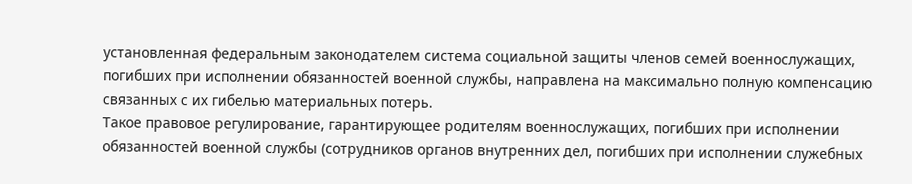установленная федеральным законодателем система социальной защиты членов семей военнослужащих, погибших при исполнении обязанностей военной службы, направлена на максимально полную компенсацию связанных с их гибелью материальных потерь.
Такое правовое регулирование, гарантирующее родителям военнослужащих, погибших при исполнении обязанностей военной службы (сотрудников органов внутренних дел, погибших при исполнении служебных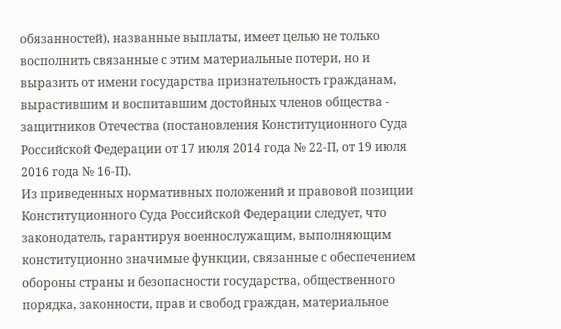обязанностей), названные выплаты, имеет целью не только восполнить связанные с этим материальные потери, но и выразить от имени государства признательность гражданам, вырастившим и воспитавшим достойных членов общества - защитников Отечества (постановления Конституционного Суда Российской Федерации от 17 июля 2014 года № 22-П, от 19 июля 2016 года № 16-П).
Из приведенных нормативных положений и правовой позиции Конституционного Суда Российской Федерации следует, что законодатель, гарантируя военнослужащим, выполняющим конституционно значимые функции, связанные с обеспечением обороны страны и безопасности государства, общественного порядка, законности, прав и свобод граждан, материальное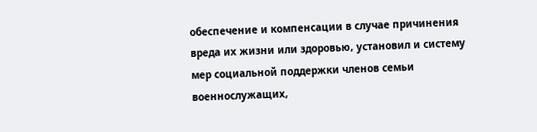обеспечение и компенсации в случае причинения вреда их жизни или здоровью, установил и систему мер социальной поддержки членов семьи военнослужащих,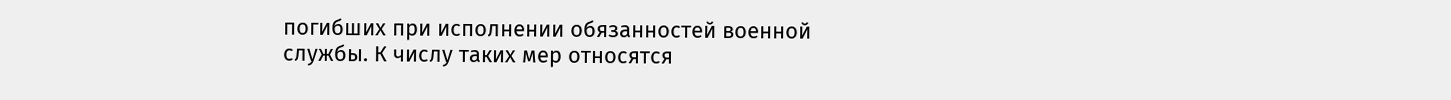погибших при исполнении обязанностей военной службы. К числу таких мер относятся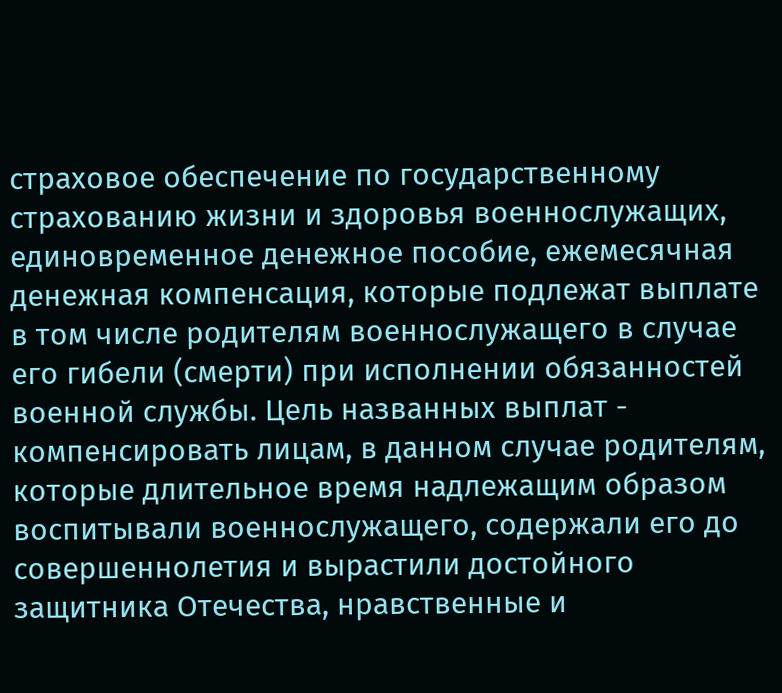страховое обеспечение по государственному страхованию жизни и здоровья военнослужащих, единовременное денежное пособие, ежемесячная денежная компенсация, которые подлежат выплате в том числе родителям военнослужащего в случае его гибели (смерти) при исполнении обязанностей военной службы. Цель названных выплат - компенсировать лицам, в данном случае родителям, которые длительное время надлежащим образом воспитывали военнослужащего, содержали его до совершеннолетия и вырастили достойного защитника Отечества, нравственные и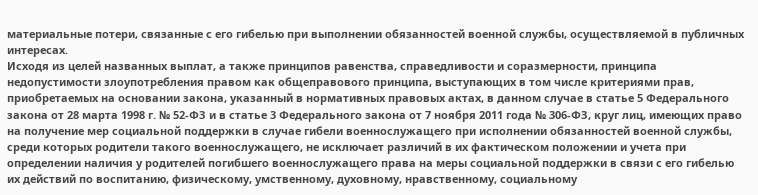материальные потери, связанные с его гибелью при выполнении обязанностей военной службы, осуществляемой в публичных интересах.
Исходя из целей названных выплат, а также принципов равенства, справедливости и соразмерности, принципа недопустимости злоупотребления правом как общеправового принципа, выступающих в том числе критериями прав, приобретаемых на основании закона, указанный в нормативных правовых актах, в данном случае в статье 5 Федерального закона от 28 марта 1998 г. № 52-ФЗ и в статье 3 Федерального закона от 7 ноября 2011 года № 306-ФЗ, круг лиц, имеющих право на получение мер социальной поддержки в случае гибели военнослужащего при исполнении обязанностей военной службы, среди которых родители такого военнослужащего, не исключает различий в их фактическом положении и учета при определении наличия у родителей погибшего военнослужащего права на меры социальной поддержки в связи с его гибелью их действий по воспитанию, физическому, умственному, духовному, нравственному, социальному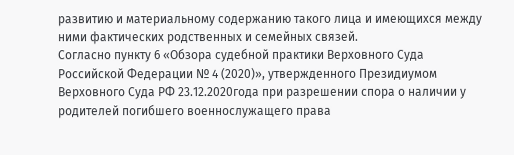развитию и материальному содержанию такого лица и имеющихся между ними фактических родственных и семейных связей.
Согласно пункту 6 «Обзора судебной практики Верховного Суда Российской Федерации № 4 (2020)», утвержденного Президиумом Верховного Суда РФ 23.12.2020года при разрешении спора о наличии у родителей погибшего военнослужащего права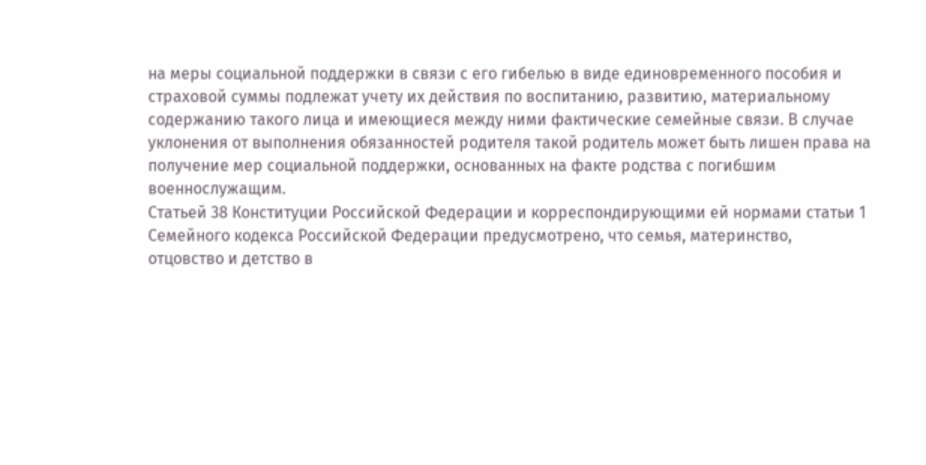на меры социальной поддержки в связи с его гибелью в виде единовременного пособия и страховой суммы подлежат учету их действия по воспитанию, развитию, материальному содержанию такого лица и имеющиеся между ними фактические семейные связи. В случае уклонения от выполнения обязанностей родителя такой родитель может быть лишен права на получение мер социальной поддержки, основанных на факте родства с погибшим военнослужащим.
Статьей 38 Конституции Российской Федерации и корреспондирующими ей нормами статьи 1 Семейного кодекса Российской Федерации предусмотрено, что семья, материнство, отцовство и детство в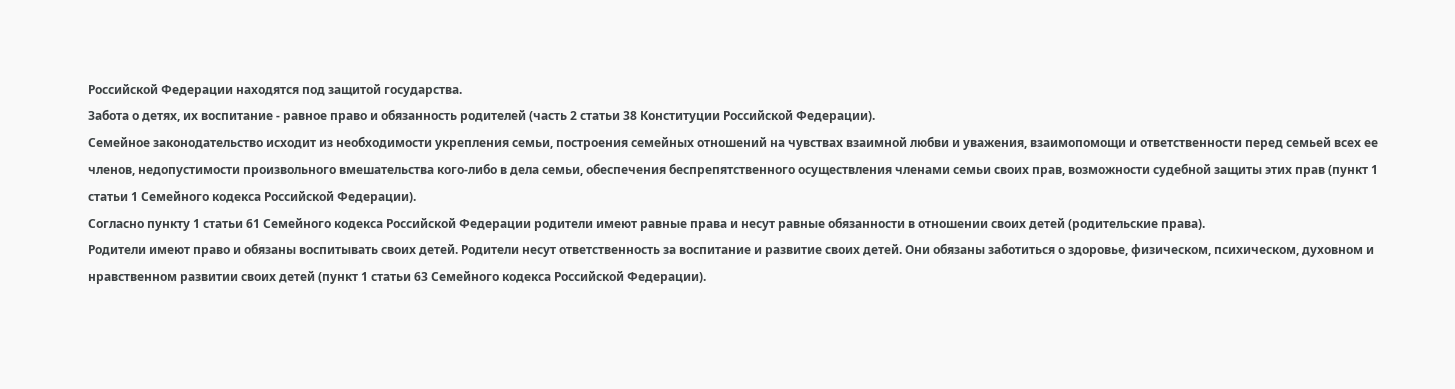Российской Федерации находятся под защитой государства.
Забота о детях, их воспитание - равное право и обязанность родителей (часть 2 статьи 38 Конституции Российской Федерации).
Семейное законодательство исходит из необходимости укрепления семьи, построения семейных отношений на чувствах взаимной любви и уважения, взаимопомощи и ответственности перед семьей всех ее членов, недопустимости произвольного вмешательства кого-либо в дела семьи, обеспечения беспрепятственного осуществления членами семьи своих прав, возможности судебной защиты этих прав (пункт 1 статьи 1 Семейного кодекса Российской Федерации).
Согласно пункту 1 статьи 61 Семейного кодекса Российской Федерации родители имеют равные права и несут равные обязанности в отношении своих детей (родительские права).
Родители имеют право и обязаны воспитывать своих детей. Родители несут ответственность за воспитание и развитие своих детей. Они обязаны заботиться о здоровье, физическом, психическом, духовном и нравственном развитии своих детей (пункт 1 статьи 63 Семейного кодекса Российской Федерации).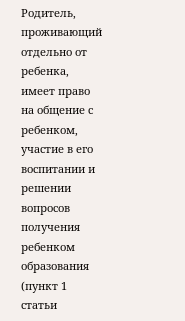Родитель, проживающий отдельно от ребенка, имеет право на общение с ребенком, участие в его воспитании и решении вопросов получения ребенком образования (пункт 1 статьи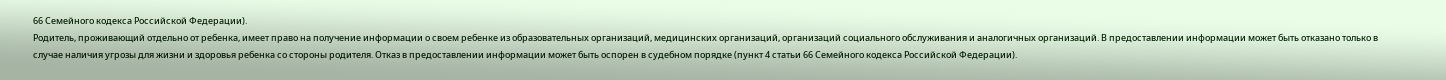66 Семейного кодекса Российской Федерации).
Родитель, проживающий отдельно от ребенка, имеет право на получение информации о своем ребенке из образовательных организаций, медицинских организаций, организаций социального обслуживания и аналогичных организаций. В предоставлении информации может быть отказано только в случае наличия угрозы для жизни и здоровья ребенка со стороны родителя. Отказ в предоставлении информации может быть оспорен в судебном порядке (пункт 4 статьи 66 Семейного кодекса Российской Федерации).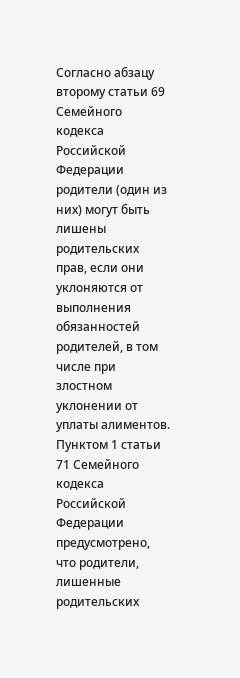Согласно абзацу второму статьи 69 Семейного кодекса Российской Федерации родители (один из них) могут быть лишены родительских прав, если они уклоняются от выполнения обязанностей родителей, в том числе при злостном уклонении от уплаты алиментов.
Пунктом 1 статьи 71 Семейного кодекса Российской Федерации предусмотрено, что родители, лишенные родительских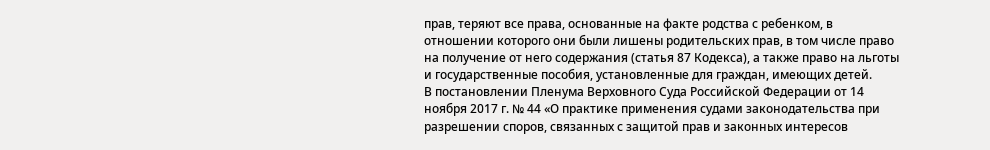прав, теряют все права, основанные на факте родства с ребенком, в отношении которого они были лишены родительских прав, в том числе право на получение от него содержания (статья 87 Кодекса), а также право на льготы и государственные пособия, установленные для граждан, имеющих детей.
В постановлении Пленума Верховного Суда Российской Федерации от 14 ноября 2017 г. № 44 «О практике применения судами законодательства при разрешении споров, связанных с защитой прав и законных интересов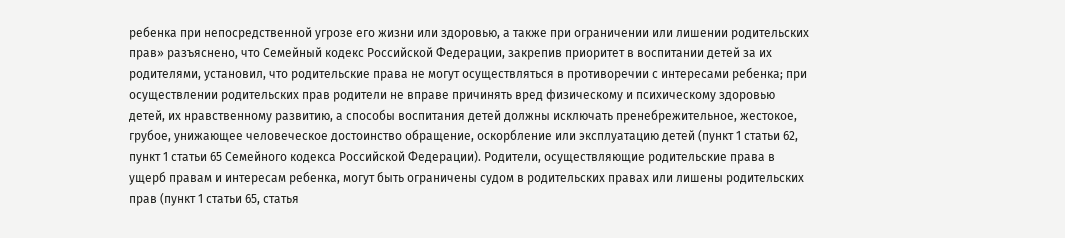ребенка при непосредственной угрозе его жизни или здоровью, а также при ограничении или лишении родительских прав» разъяснено, что Семейный кодекс Российской Федерации, закрепив приоритет в воспитании детей за их родителями, установил, что родительские права не могут осуществляться в противоречии с интересами ребенка; при осуществлении родительских прав родители не вправе причинять вред физическому и психическому здоровью детей, их нравственному развитию, а способы воспитания детей должны исключать пренебрежительное, жестокое, грубое, унижающее человеческое достоинство обращение, оскорбление или эксплуатацию детей (пункт 1 статьи 62, пункт 1 статьи 65 Семейного кодекса Российской Федерации). Родители, осуществляющие родительские права в ущерб правам и интересам ребенка, могут быть ограничены судом в родительских правах или лишены родительских прав (пункт 1 статьи 65, статья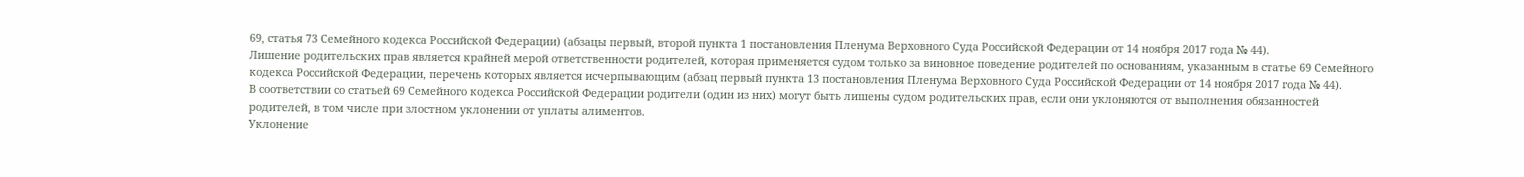69, статья 73 Семейного кодекса Российской Федерации) (абзацы первый, второй пункта 1 постановления Пленума Верховного Суда Российской Федерации от 14 ноября 2017 года № 44).
Лишение родительских прав является крайней мерой ответственности родителей, которая применяется судом только за виновное поведение родителей по основаниям, указанным в статье 69 Семейного кодекса Российской Федерации, перечень которых является исчерпывающим (абзац первый пункта 13 постановления Пленума Верховного Суда Российской Федерации от 14 ноября 2017 года № 44).
В соответствии со статьей 69 Семейного кодекса Российской Федерации родители (один из них) могут быть лишены судом родительских прав, если они уклоняются от выполнения обязанностей родителей, в том числе при злостном уклонении от уплаты алиментов.
Уклонение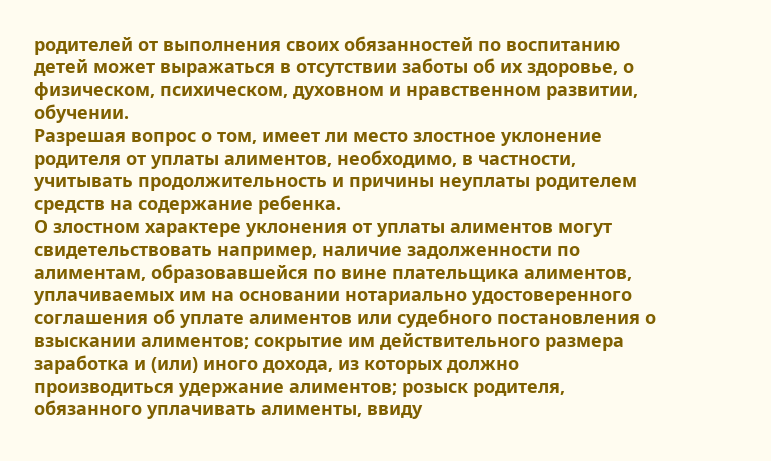родителей от выполнения своих обязанностей по воспитанию детей может выражаться в отсутствии заботы об их здоровье, о физическом, психическом, духовном и нравственном развитии, обучении.
Разрешая вопрос о том, имеет ли место злостное уклонение родителя от уплаты алиментов, необходимо, в частности, учитывать продолжительность и причины неуплаты родителем средств на содержание ребенка.
О злостном характере уклонения от уплаты алиментов могут свидетельствовать например, наличие задолженности по алиментам, образовавшейся по вине плательщика алиментов, уплачиваемых им на основании нотариально удостоверенного соглашения об уплате алиментов или судебного постановления о взыскании алиментов; сокрытие им действительного размера заработка и (или) иного дохода, из которых должно производиться удержание алиментов; розыск родителя, обязанного уплачивать алименты, ввиду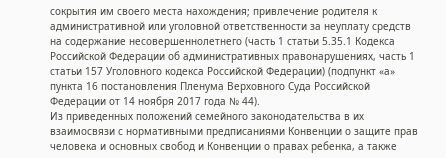сокрытия им своего места нахождения; привлечение родителя к административной или уголовной ответственности за неуплату средств на содержание несовершеннолетнего (часть 1 статьи 5.35.1 Кодекса Российской Федерации об административных правонарушениях, часть 1 статьи 157 Уголовного кодекса Российской Федерации) (подпункт «а» пункта 16 постановления Пленума Верховного Суда Российской Федерации от 14 ноября 2017 года № 44).
Из приведенных положений семейного законодательства в их взаимосвязи с нормативными предписаниями Конвенции о защите прав человека и основных свобод и Конвенции о правах ребенка, а также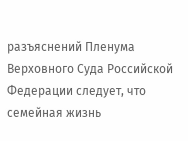разъяснений Пленума Верховного Суда Российской Федерации следует, что семейная жизнь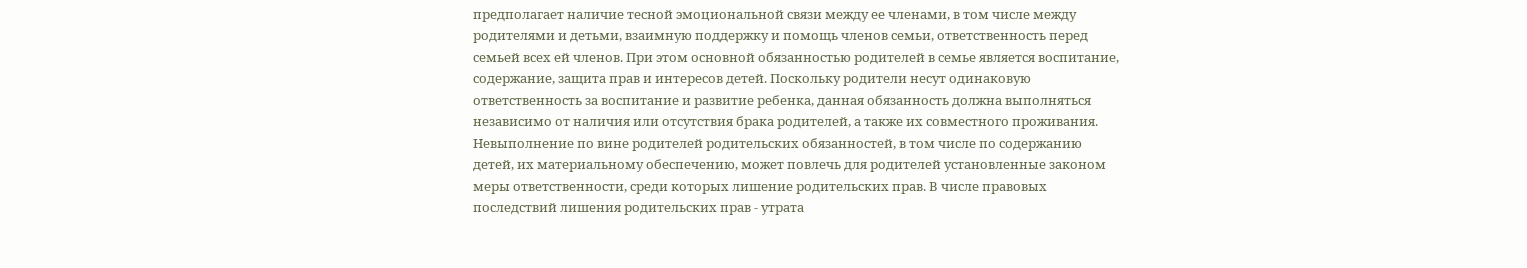предполагает наличие тесной эмоциональной связи между ее членами, в том числе между родителями и детьми, взаимную поддержку и помощь членов семьи, ответственность перед семьей всех ей членов. При этом основной обязанностью родителей в семье является воспитание, содержание, защита прав и интересов детей. Поскольку родители несут одинаковую ответственность за воспитание и развитие ребенка, данная обязанность должна выполняться независимо от наличия или отсутствия брака родителей, а также их совместного проживания. Невыполнение по вине родителей родительских обязанностей, в том числе по содержанию детей, их материальному обеспечению, может повлечь для родителей установленные законом меры ответственности, среди которых лишение родительских прав. В числе правовых последствий лишения родительских прав - утрата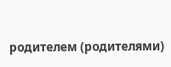родителем (родителями)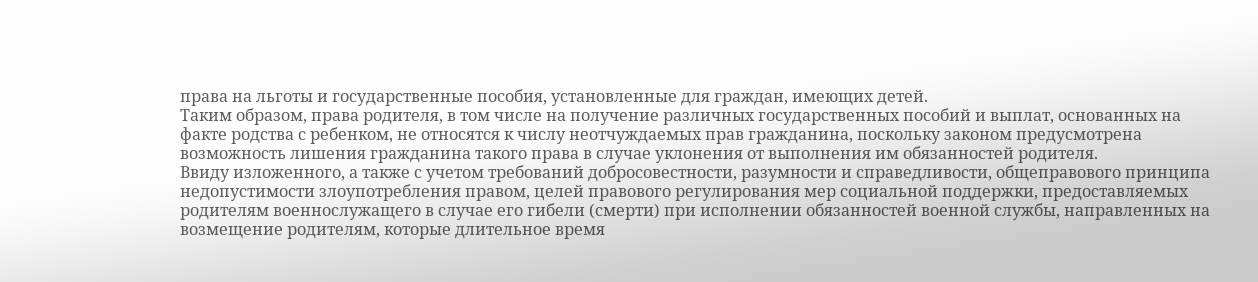права на льготы и государственные пособия, установленные для граждан, имеющих детей.
Таким образом, права родителя, в том числе на получение различных государственных пособий и выплат, основанных на факте родства с ребенком, не относятся к числу неотчуждаемых прав гражданина, поскольку законом предусмотрена возможность лишения гражданина такого права в случае уклонения от выполнения им обязанностей родителя.
Ввиду изложенного, а также с учетом требований добросовестности, разумности и справедливости, общеправового принципа недопустимости злоупотребления правом, целей правового регулирования мер социальной поддержки, предоставляемых родителям военнослужащего в случае его гибели (смерти) при исполнении обязанностей военной службы, направленных на возмещение родителям, которые длительное время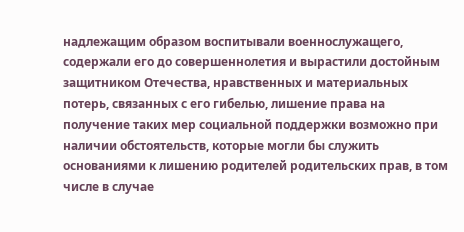надлежащим образом воспитывали военнослужащего, содержали его до совершеннолетия и вырастили достойным защитником Отечества, нравственных и материальных потерь, связанных с его гибелью, лишение права на получение таких мер социальной поддержки возможно при наличии обстоятельств, которые могли бы служить основаниями к лишению родителей родительских прав, в том числе в случае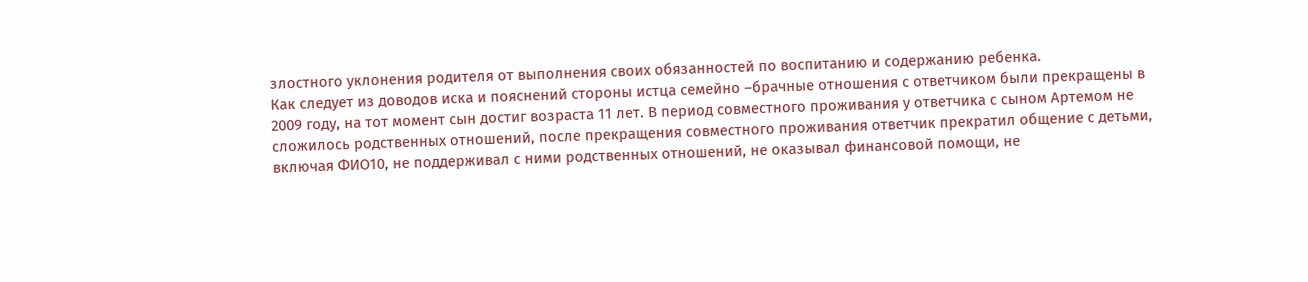злостного уклонения родителя от выполнения своих обязанностей по воспитанию и содержанию ребенка.
Как следует из доводов иска и пояснений стороны истца семейно –брачные отношения с ответчиком были прекращены в 2009 году, на тот момент сын достиг возраста 11 лет. В период совместного проживания у ответчика с сыном Артемом не сложилось родственных отношений, после прекращения совместного проживания ответчик прекратил общение с детьми, включая ФИО10, не поддерживал с ними родственных отношений, не оказывал финансовой помощи, не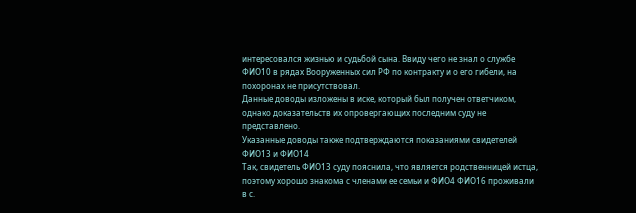интересовался жизнью и судьбой сына. Ввиду чего не знал о службе ФИО10 в рядах Вооруженных сил РФ по контракту и о его гибели, на похоронах не присутствовал.
Данные доводы изложены в иске, который был получен ответчиком, однако доказательств их опровергающих последним суду не представлено.
Указанные доводы также подтверждаются показаниями свидетелей ФИО13 и ФИО14
Так, свидетель ФИО13 суду пояснила, что является родственницей истца, поэтому хорошо знакома с членами ее семьи и ФИО4 ФИО16 проживали в с.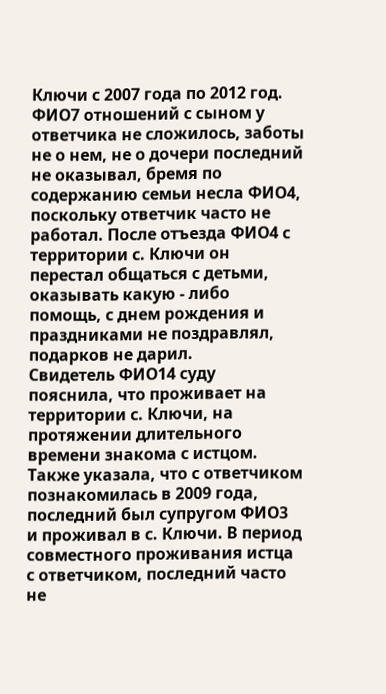Ключи с 2007 года по 2012 год. ФИО7 отношений с сыном у ответчика не сложилось, заботы не о нем, не о дочери последний не оказывал, бремя по содержанию семьи несла ФИО4, поскольку ответчик часто не работал. После отъезда ФИО4 с территории с. Ключи он перестал общаться с детьми, оказывать какую - либо помощь, с днем рождения и праздниками не поздравлял, подарков не дарил.
Свидетель ФИО14 суду пояснила, что проживает на территории с. Ключи, на протяжении длительного времени знакома с истцом. Также указала, что с ответчиком познакомилась в 2009 года, последний был супругом ФИО3 и проживал в с. Ключи. В период совместного проживания истца с ответчиком, последний часто не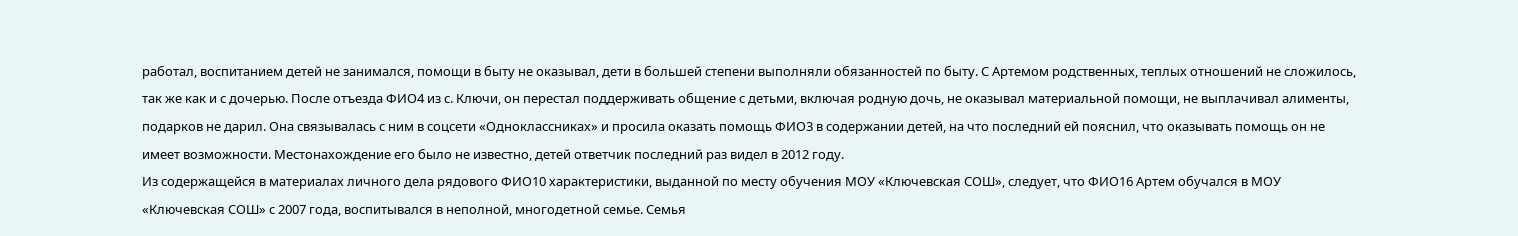работал, воспитанием детей не занимался, помощи в быту не оказывал, дети в большей степени выполняли обязанностей по быту. С Артемом родственных, теплых отношений не сложилось, так же как и с дочерью. После отъезда ФИО4 из с. Ключи, он перестал поддерживать общение с детьми, включая родную дочь, не оказывал материальной помощи, не выплачивал алименты, подарков не дарил. Она связывалась с ним в соцсети «Одноклассниках» и просила оказать помощь ФИО3 в содержании детей, на что последний ей пояснил, что оказывать помощь он не имеет возможности. Местонахождение его было не известно, детей ответчик последний раз видел в 2012 году.
Из содержащейся в материалах личного дела рядового ФИО10 характеристики, выданной по месту обучения МОУ «Ключевская СОШ», следует, что ФИО16 Артем обучался в МОУ «Ключевская СОШ» с 2007 года, воспитывался в неполной, многодетной семье. Семья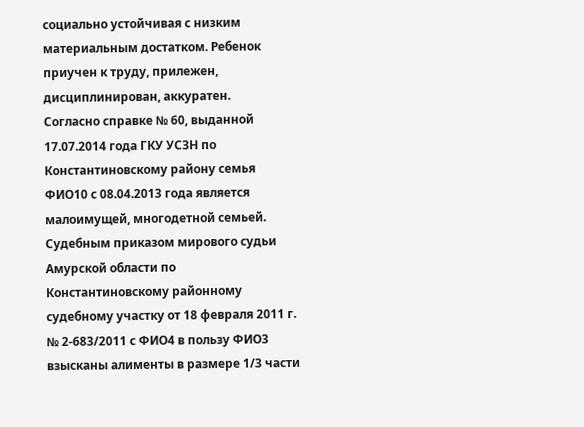социально устойчивая с низким материальным достатком. Ребенок приучен к труду, прилежен, дисциплинирован, аккуратен.
Согласно справке № 60, выданной 17.07.2014 года ГКУ УСЗН по Константиновскому району семья ФИО10 с 08.04.2013 года является малоимущей, многодетной семьей.
Судебным приказом мирового судьи Амурской области по Константиновскому районному судебному участку от 18 февраля 2011 г. № 2-683/2011 с ФИО4 в пользу ФИО3 взысканы алименты в размере 1/3 части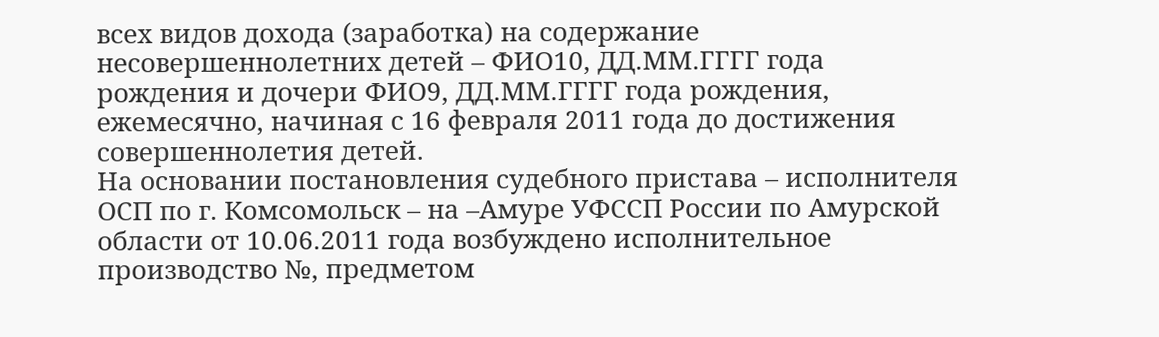всех видов дохода (заработка) на содержание несовершеннолетних детей – ФИО10, ДД.ММ.ГГГГ года рождения и дочери ФИО9, ДД.ММ.ГГГГ года рождения, ежемесячно, начиная с 16 февраля 2011 года до достижения совершеннолетия детей.
На основании постановления судебного пристава – исполнителя ОСП по г. Комсомольск – на –Амуре УФССП России по Амурской области от 10.06.2011 года возбуждено исполнительное производство №, предметом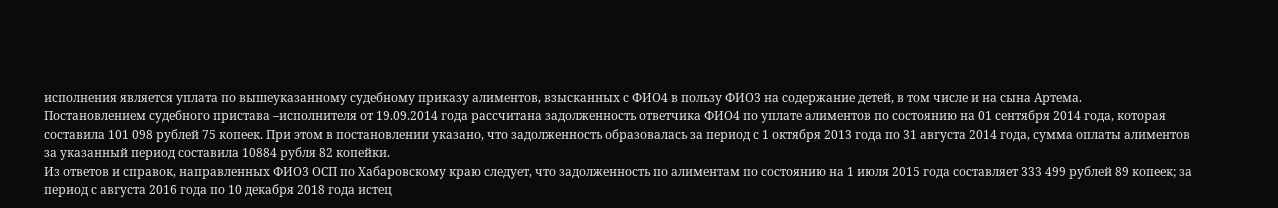исполнения является уплата по вышеуказанному судебному приказу алиментов, взысканных с ФИО4 в пользу ФИО3 на содержание детей, в том числе и на сына Артема.
Постановлением судебного пристава –исполнителя от 19.09.2014 года рассчитана задолженность ответчика ФИО4 по уплате алиментов по состоянию на 01 сентября 2014 года, которая составила 101 098 рублей 75 копеек. При этом в постановлении указано, что задолженность образовалась за период с 1 октября 2013 года по 31 августа 2014 года, сумма оплаты алиментов за указанный период составила 10884 рубля 82 копейки.
Из ответов и справок, направленных ФИО3 ОСП по Хабаровскому краю следует, что задолженность по алиментам по состоянию на 1 июля 2015 года составляет 333 499 рублей 89 копеек; за период с августа 2016 года по 10 декабря 2018 года истец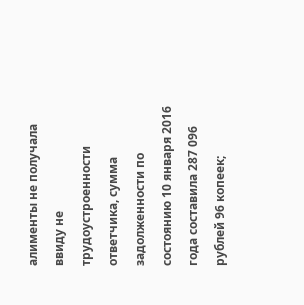алименты не получала ввиду не трудоустроенности ответчика, сумма задолженности по состоянию 10 января 2016 года составила 287 096 рублей 96 копеек;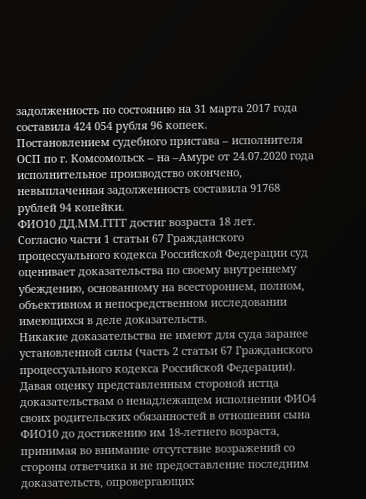задолженность по состоянию на 31 марта 2017 года составила 424 054 рубля 96 копеек.
Постановлением судебного пристава – исполнителя ОСП по г. Комсомольск – на –Амуре от 24.07.2020 года исполнительное производство окончено, невыплаченная задолженность составила 91768 рублей 94 копейки.
ФИО10 ДД.ММ.ГГГГ достиг возраста 18 лет.
Согласно части 1 статьи 67 Гражданского процессуального кодекса Российской Федерации суд оценивает доказательства по своему внутреннему убеждению, основанному на всестороннем, полном, объективном и непосредственном исследовании имеющихся в деле доказательств.
Никакие доказательства не имеют для суда заранее установленной силы (часть 2 статьи 67 Гражданского процессуального кодекса Российской Федерации).
Давая оценку представленным стороной истца доказательствам о ненадлежащем исполнении ФИО4 своих родительских обязанностей в отношении сына ФИО10 до достижению им 18-летнего возраста, принимая во внимание отсутствие возражений со стороны ответчика и не предоставление последним доказательств, опровергающих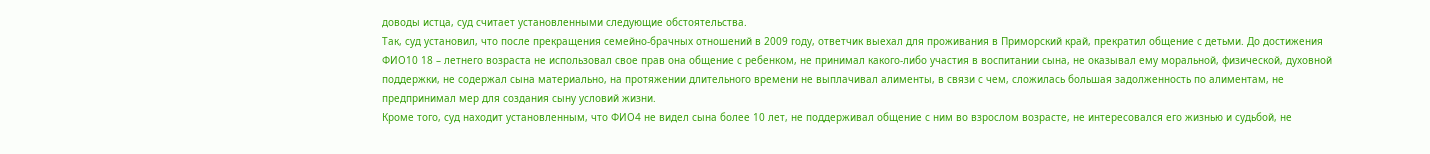доводы истца, суд считает установленными следующие обстоятельства.
Так, суд установил, что после прекращения семейно-брачных отношений в 2009 году, ответчик выехал для проживания в Приморский край, прекратил общение с детьми. До достижения ФИО10 18 – летнего возраста не использовал свое прав она общение с ребенком, не принимал какого-либо участия в воспитании сына, не оказывал ему моральной, физической, духовной поддержки, не содержал сына материально, на протяжении длительного времени не выплачивал алименты, в связи с чем, сложилась большая задолженность по алиментам, не предпринимал мер для создания сыну условий жизни.
Кроме того, суд находит установленным, что ФИО4 не видел сына более 10 лет, не поддерживал общение с ним во взрослом возрасте, не интересовался его жизнью и судьбой, не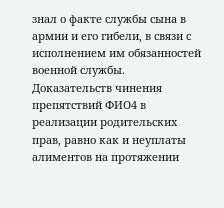знал о факте службы сына в армии и его гибели, в связи с исполнением им обязанностей военной службы.
Доказательств чинения препятствий ФИО4 в реализации родительских прав, равно как и неуплаты алиментов на протяжении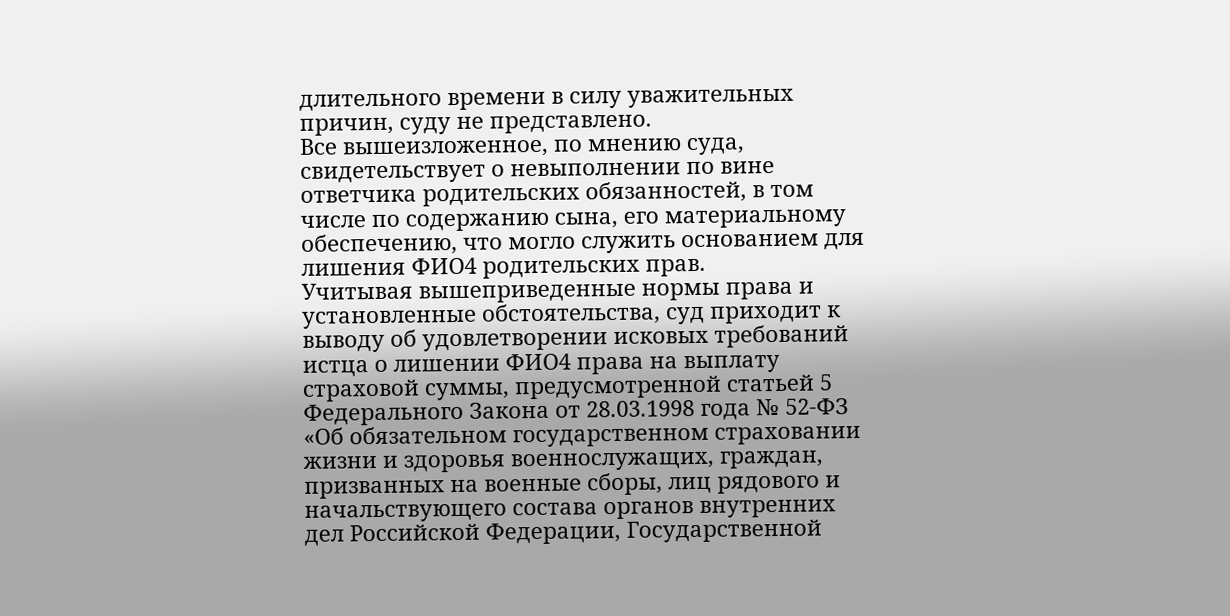длительного времени в силу уважительных причин, суду не представлено.
Все вышеизложенное, по мнению суда, свидетельствует о невыполнении по вине ответчика родительских обязанностей, в том числе по содержанию сына, его материальному обеспечению, что могло служить основанием для лишения ФИО4 родительских прав.
Учитывая вышеприведенные нормы права и установленные обстоятельства, суд приходит к выводу об удовлетворении исковых требований истца о лишении ФИО4 права на выплату страховой суммы, предусмотренной статьей 5 Федерального Закона от 28.03.1998 года № 52-ФЗ «Об обязательном государственном страховании жизни и здоровья военнослужащих, граждан, призванных на военные сборы, лиц рядового и начальствующего состава органов внутренних дел Российской Федерации, Государственной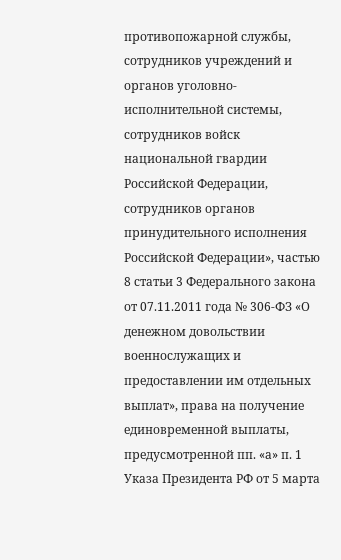противопожарной службы, сотрудников учреждений и органов уголовно-исполнительной системы, сотрудников войск национальной гвардии Российской Федерации, сотрудников органов принудительного исполнения Российской Федерации», частью 8 статьи 3 Федерального закона от 07.11.2011 года № 306-ФЗ «О денежном довольствии военнослужащих и предоставлении им отдельных выплат», права на получение единовременной выплаты, предусмотренной пп. «а» п. 1 Указа Президента РФ от 5 марта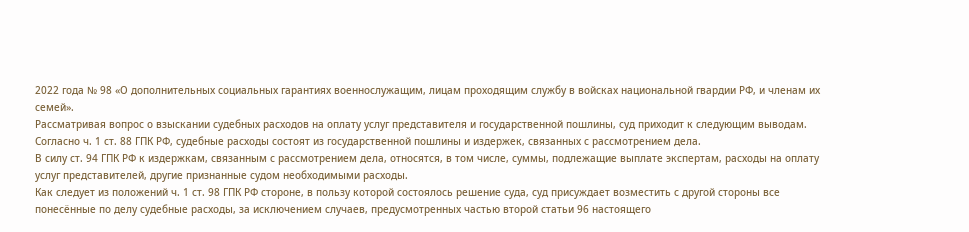2022 года № 98 «О дополнительных социальных гарантиях военнослужащим, лицам проходящим службу в войсках национальной гвардии РФ, и членам их семей».
Рассматривая вопрос о взыскании судебных расходов на оплату услуг представителя и государственной пошлины, суд приходит к следующим выводам.
Согласно ч. 1 ст. 88 ГПК РФ, судебные расходы состоят из государственной пошлины и издержек, связанных с рассмотрением дела.
В силу ст. 94 ГПК РФ к издержкам, связанным с рассмотрением дела, относятся, в том числе, суммы, подлежащие выплате экспертам, расходы на оплату услуг представителей, другие признанные судом необходимыми расходы.
Как следует из положений ч. 1 ст. 98 ГПК РФ стороне, в пользу которой состоялось решение суда, суд присуждает возместить с другой стороны все понесённые по делу судебные расходы, за исключением случаев, предусмотренных частью второй статьи 96 настоящего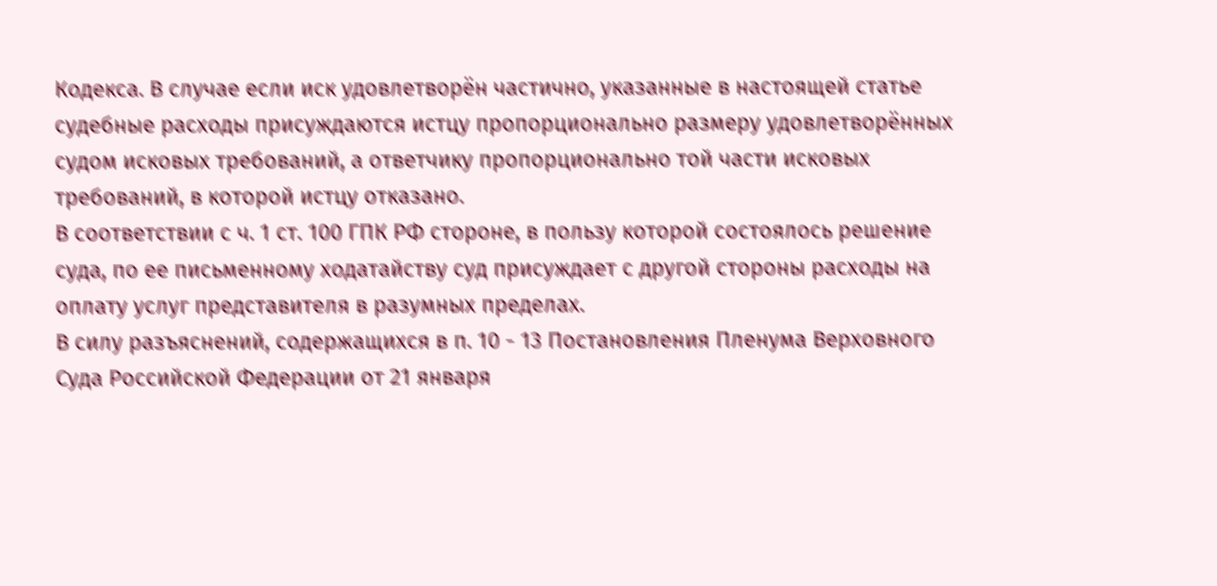Кодекса. В случае если иск удовлетворён частично, указанные в настоящей статье судебные расходы присуждаются истцу пропорционально размеру удовлетворённых судом исковых требований, а ответчику пропорционально той части исковых требований, в которой истцу отказано.
В соответствии с ч. 1 ст. 100 ГПК РФ стороне, в пользу которой состоялось решение суда, по ее письменному ходатайству суд присуждает с другой стороны расходы на оплату услуг представителя в разумных пределах.
В силу разъяснений, содержащихся в п. 10 - 13 Постановления Пленума Верховного Суда Российской Федерации от 21 января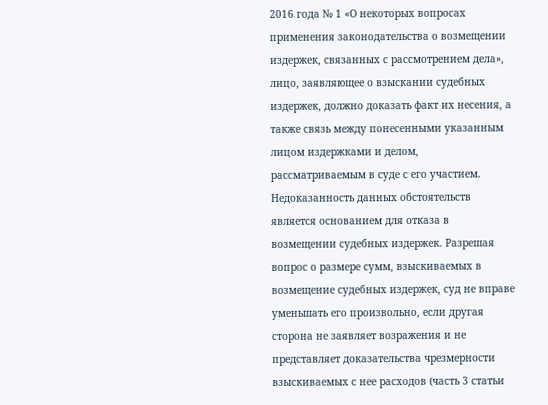2016 года № 1 «О некоторых вопросах применения законодательства о возмещении издержек, связанных с рассмотрением дела», лицо, заявляющее о взыскании судебных издержек, должно доказать факт их несения, а также связь между понесенными указанным лицом издержками и делом, рассматриваемым в суде с его участием. Недоказанность данных обстоятельств является основанием для отказа в возмещении судебных издержек. Разрешая вопрос о размере сумм, взыскиваемых в возмещение судебных издержек, суд не вправе уменьшать его произвольно, если другая сторона не заявляет возражения и не представляет доказательства чрезмерности взыскиваемых с нее расходов (часть 3 статьи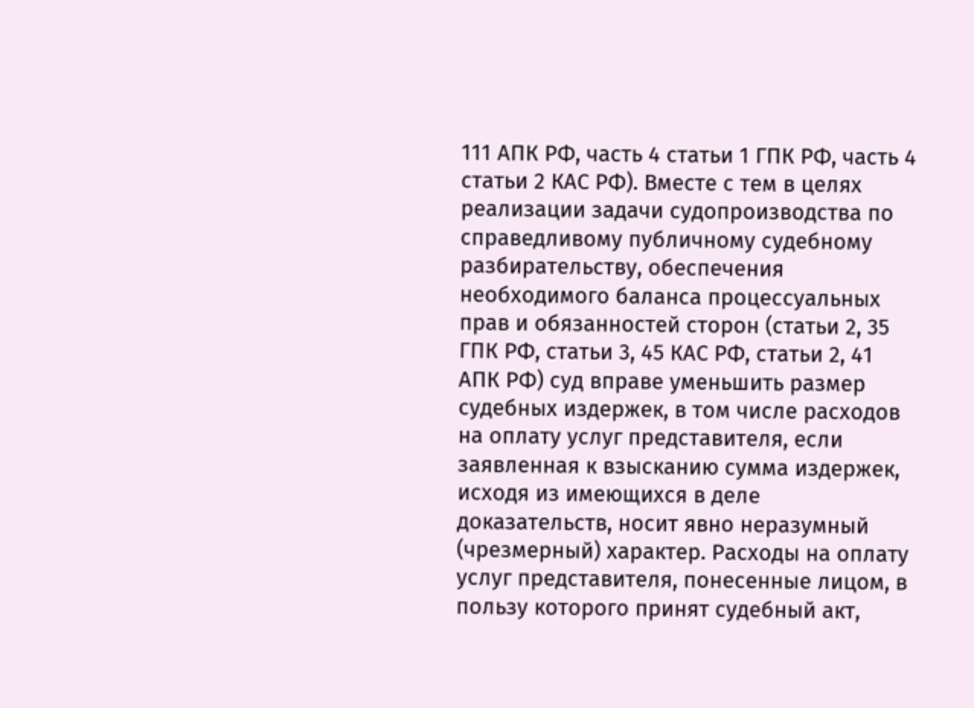111 АПК РФ, часть 4 статьи 1 ГПК РФ, часть 4 статьи 2 КАС РФ). Вместе с тем в целях реализации задачи судопроизводства по справедливому публичному судебному разбирательству, обеспечения необходимого баланса процессуальных прав и обязанностей сторон (статьи 2, 35 ГПК РФ, статьи 3, 45 КАС РФ, статьи 2, 41 АПК РФ) суд вправе уменьшить размер судебных издержек, в том числе расходов на оплату услуг представителя, если заявленная к взысканию сумма издержек, исходя из имеющихся в деле доказательств, носит явно неразумный (чрезмерный) характер. Расходы на оплату услуг представителя, понесенные лицом, в пользу которого принят судебный акт,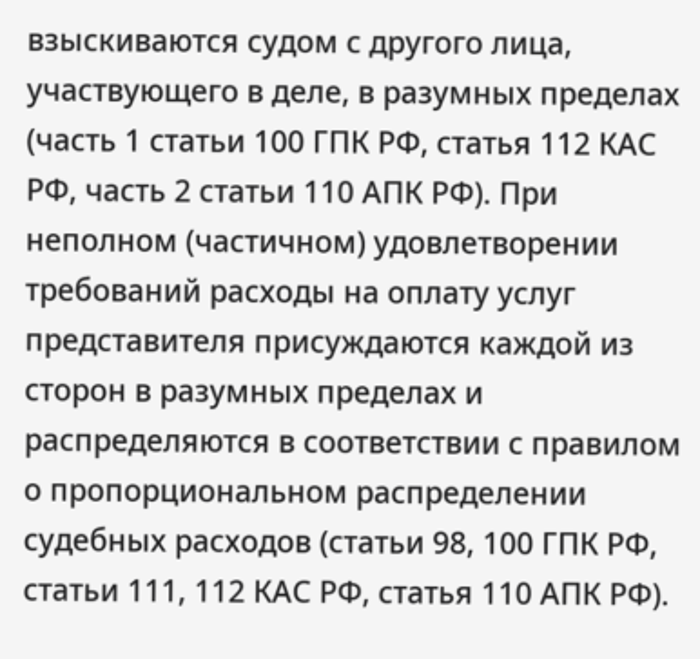взыскиваются судом с другого лица, участвующего в деле, в разумных пределах (часть 1 статьи 100 ГПК РФ, статья 112 КАС РФ, часть 2 статьи 110 АПК РФ). При неполном (частичном) удовлетворении требований расходы на оплату услуг представителя присуждаются каждой из сторон в разумных пределах и распределяются в соответствии с правилом о пропорциональном распределении судебных расходов (статьи 98, 100 ГПК РФ, статьи 111, 112 КАС РФ, статья 110 АПК РФ).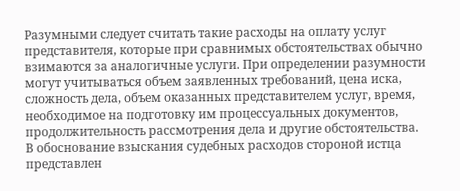Разумными следует считать такие расходы на оплату услуг представителя, которые при сравнимых обстоятельствах обычно взимаются за аналогичные услуги. При определении разумности могут учитываться объем заявленных требований, цена иска, сложность дела, объем оказанных представителем услуг, время, необходимое на подготовку им процессуальных документов, продолжительность рассмотрения дела и другие обстоятельства.
В обоснование взыскания судебных расходов стороной истца представлен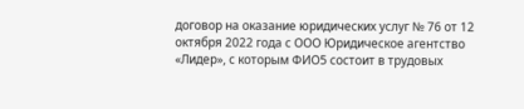договор на оказание юридических услуг № 76 от 12 октября 2022 года с ООО Юридическое агентство «Лидер», с которым ФИО5 состоит в трудовых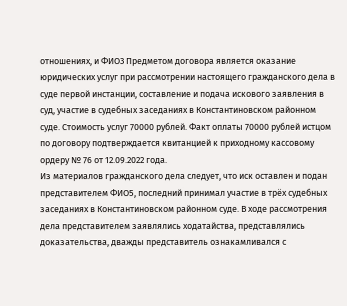отношениях, и ФИО3 Предметом договора является оказание юридических услуг при рассмотрении настоящего гражданского дела в суде первой инстанции, составление и подача искового заявления в суд, участие в судебных заседаниях в Константиновском районном суде. Стоимость услуг 70000 рублей. Факт оплаты 70000 рублей истцом по договору подтверждается квитанцией к приходному кассовому ордеру № 76 от 12.09.2022 года.
Из материалов гражданского дела следует, что иск оставлен и подан представителем ФИО5, последний принимал участие в трёх судебных заседаниях в Константиновском районном суде. В ходе рассмотрения дела представителем заявлялись ходатайства, представлялись доказательства, дважды представитель ознакамливался с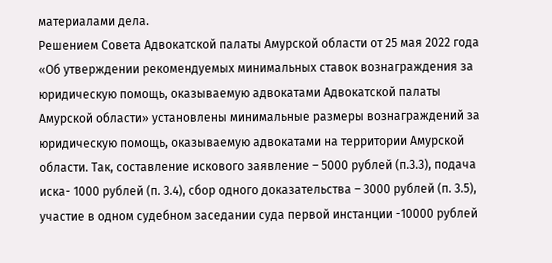материалами дела.
Решением Совета Адвокатской палаты Амурской области от 25 мая 2022 года «Об утверждении рекомендуемых минимальных ставок вознаграждения за юридическую помощь, оказываемую адвокатами Адвокатской палаты Амурской области» установлены минимальные размеры вознаграждений за юридическую помощь, оказываемую адвокатами на территории Амурской области. Так, составление искового заявление – 5000 рублей (п.3.3), подача иска- 1000 рублей (п. 3.4), сбор одного доказательства – 3000 рублей (п. 3.5), участие в одном судебном заседании суда первой инстанции -10000 рублей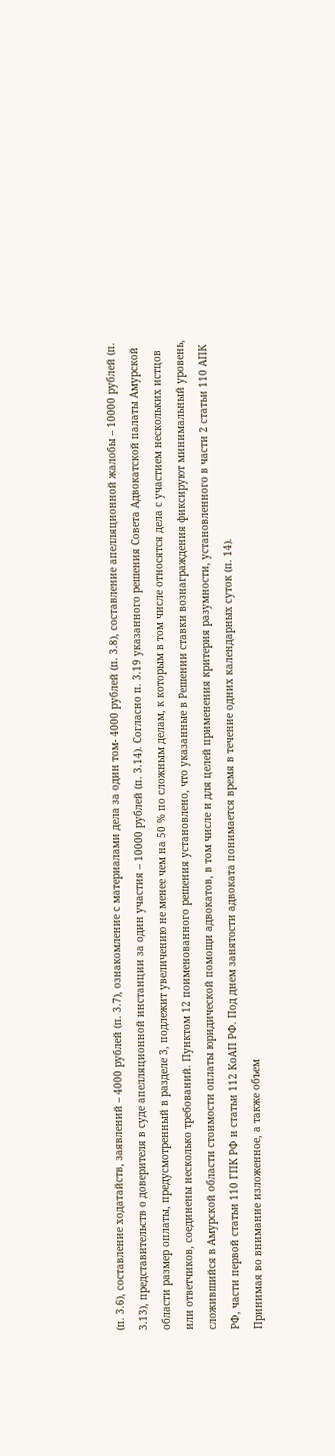(п. 3.6), составление ходатайств, заявлений – 4000 рублей (п. 3.7), ознакомление с материалами дела за один том- 4000 рублей (п. 3.8), составление апелляционной жалобы – 10000 рублей (п. 3.13), представительств о доверителя в суде апелляционной инстанции за один участия – 10000 рублей (п. 3.14). Согласно п. 3.19 указанного решения Совета Адвокатской палаты Амурской области размер оплаты, предусмотренный в разделе 3, подлежит увеличению не менее чем на 50 % по сложным делам, к которым в том числе относятся дела с участием нескольких истцов или ответчиков, соединены несколько требований. Пунктом 12 поименованного решения установлено, что указанные в Решении ставки вознаграждения фиксируют минимальный уровень, сложившийся в Амурской области стоимости оплаты юридической помощи адвокатов, в том числе и для целей применения критерия разумности, установленного в части 2 статьи 110 АПК РФ, части первой статьи 110 ГПК РФ и статьи 112 КоАП РФ. Под днем занятости адвоката понимается время в течение одних календарных суток (п. 14).
Принимая во внимание изложенное, а также объем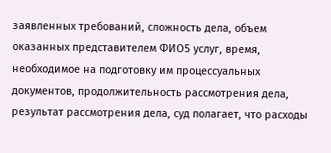заявленных требований, сложность дела, объем оказанных представителем ФИО5 услуг, время, необходимое на подготовку им процессуальных документов, продолжительность рассмотрения дела, результат рассмотрения дела, суд полагает, что расходы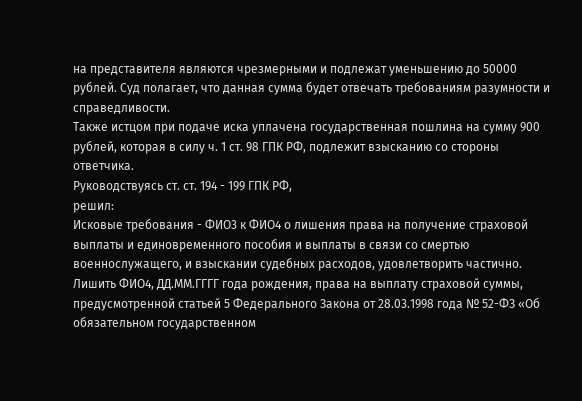на представителя являются чрезмерными и подлежат уменьшению до 50000 рублей. Суд полагает, что данная сумма будет отвечать требованиям разумности и справедливости.
Также истцом при подаче иска уплачена государственная пошлина на сумму 900 рублей, которая в силу ч. 1 ст. 98 ГПК РФ, подлежит взысканию со стороны ответчика.
Руководствуясь ст. ст. 194 - 199 ГПК РФ,
решил:
Исковые требования - ФИО3 к ФИО4 о лишения права на получение страховой выплаты и единовременного пособия и выплаты в связи со смертью военнослужащего, и взыскании судебных расходов, удовлетворить частично.
Лишить ФИО4, ДД.ММ.ГГГГ года рождения, права на выплату страховой суммы, предусмотренной статьей 5 Федерального Закона от 28.03.1998 года № 52-ФЗ «Об обязательном государственном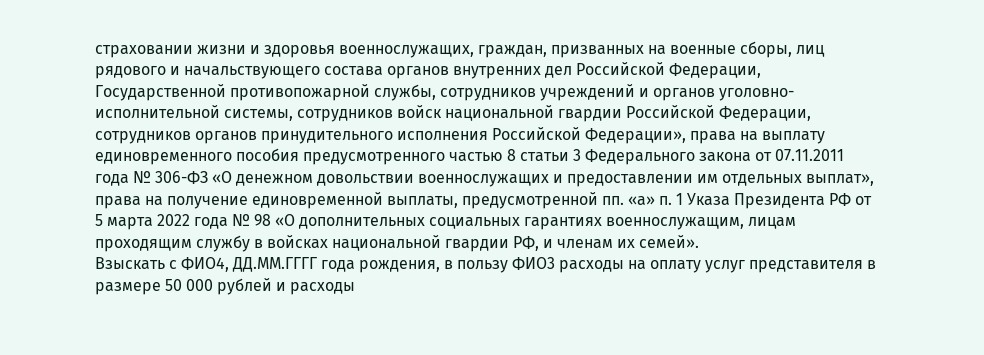страховании жизни и здоровья военнослужащих, граждан, призванных на военные сборы, лиц рядового и начальствующего состава органов внутренних дел Российской Федерации, Государственной противопожарной службы, сотрудников учреждений и органов уголовно-исполнительной системы, сотрудников войск национальной гвардии Российской Федерации, сотрудников органов принудительного исполнения Российской Федерации», права на выплату единовременного пособия предусмотренного частью 8 статьи 3 Федерального закона от 07.11.2011 года № 306-ФЗ «О денежном довольствии военнослужащих и предоставлении им отдельных выплат», права на получение единовременной выплаты, предусмотренной пп. «а» п. 1 Указа Президента РФ от 5 марта 2022 года № 98 «О дополнительных социальных гарантиях военнослужащим, лицам проходящим службу в войсках национальной гвардии РФ, и членам их семей».
Взыскать с ФИО4, ДД.ММ.ГГГГ года рождения, в пользу ФИО3 расходы на оплату услуг представителя в размере 50 000 рублей и расходы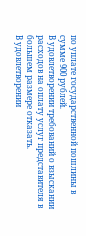по уплате государственной пошлины в сумме 900 рублей.
В удовлетворении требований о взыскании расходов на оплату услуг представителя в большем размере отказать.
В удовлетворении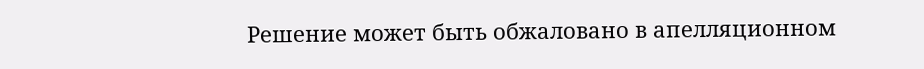Решение может быть обжаловано в апелляционном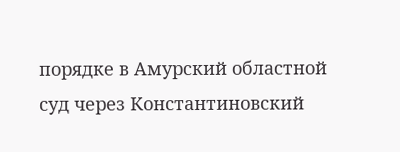порядке в Амурский областной суд через Константиновский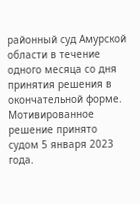районный суд Амурской области в течение одного месяца со дня принятия решения в окончательной форме.
Мотивированное решение принято судом 5 января 2023 года.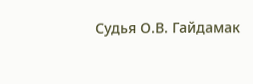Судья О.В. Гайдамак